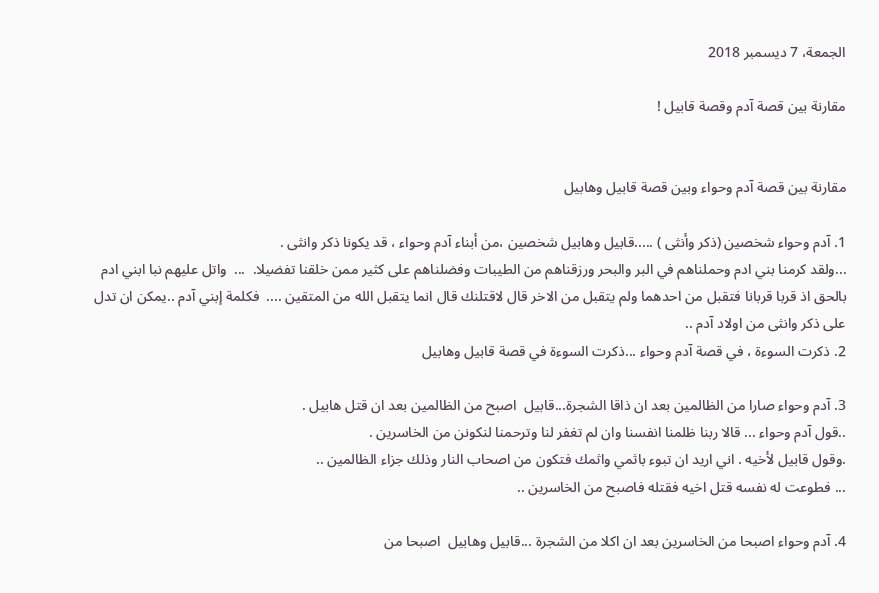الجمعة، 7 ديسمبر 2018

مقارنة بين قصة آدم وقصة قابيل !


مقارنة بين قصة آدم وحواء وبين قصة قابيل وهابيل

1. آدم وحواء شخصين (ذكر وأنثى ) .....قابيل وهابيل شخصين ،من أبناء آدم وحواء ، قد يكونا ذكر وانثى .
...ولقد كرمنا بني ادم وحملناهم في البر والبحر ورزقناهم من الطيبات وفضلناهم على كثير ممن خلقنا تفضيلا.  ...  واتل عليهم نبا ابني ادم بالحق اذ قربا قربانا فتقبل من احدهما ولم يتقبل من الاخر قال لاقتلنك قال انما يتقبل الله من المتقين ....  فكلمة إبني آدم ..يمكن ان تدل على ذكر وانثى من اولاد آدم ..
2. ذكرت السوءة ، في قصة آدم وحواء ...ذكرت السوءة في قصة قابيل وهابيل

3. آدم وحواء صارا من الظالمين بعد ان ذاقا الشجرة...قابيل  اصبح من الظالمين بعد ان قتل هابيل .
..قول آدم وحواء ... قالا ربنا ظلمنا انفسنا وان لم تغفر لنا وترحمنا لنكونن من الخاسرين .
.وقول قابيل لأخيه . اني اريد ان تبوء باثمي واثمك فتكون من اصحاب النار وذلك جزاء الظالمين ..
... فطوعت له نفسه قتل اخيه فقتله فاصبح من الخاسرين ..

4. آدم وحواء اصبحا من الخاسرين بعد ان اكلا من الشجرة ...قابيل وهابيل  اصبحا من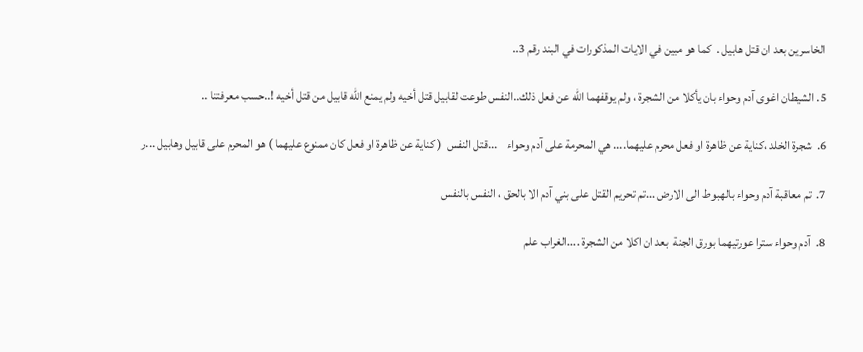الخاسرين بعد ان قتل هابيل .  كما هو مبين في الايات المذكورات في البند رقم 3..

5. الشيطان اغوى آدم وحواء بان يأكلا من الشجرة ، ولم يوقفهما الله عن فعل ذلك..النفس طوعت لقابيل قتل أخيه ولم يمنع الله قابيل من قتل أخيه !..حسب معرفتنا ..

6.  شجرة الخلد ،كناية عن ظاهرة او فعل محرم عليهما.... هي المحرمة على آدم وحواء    ...قتل النفس  ( كناية عن ظاهرة او فعل كان ممنوع عليهما ) هو المحرم على قابيل وهابيل ...ر

7.  تم معاقبة آدم وحواء بالهبوط الى الارض ...تم تحريم القتل على بني آدم الا بالحق ، النفس بالنفس

8.  آدم وحواء سترا عورتيهما بورق الجنة  بعد ان اكلا من الشجرة ....الغراب علم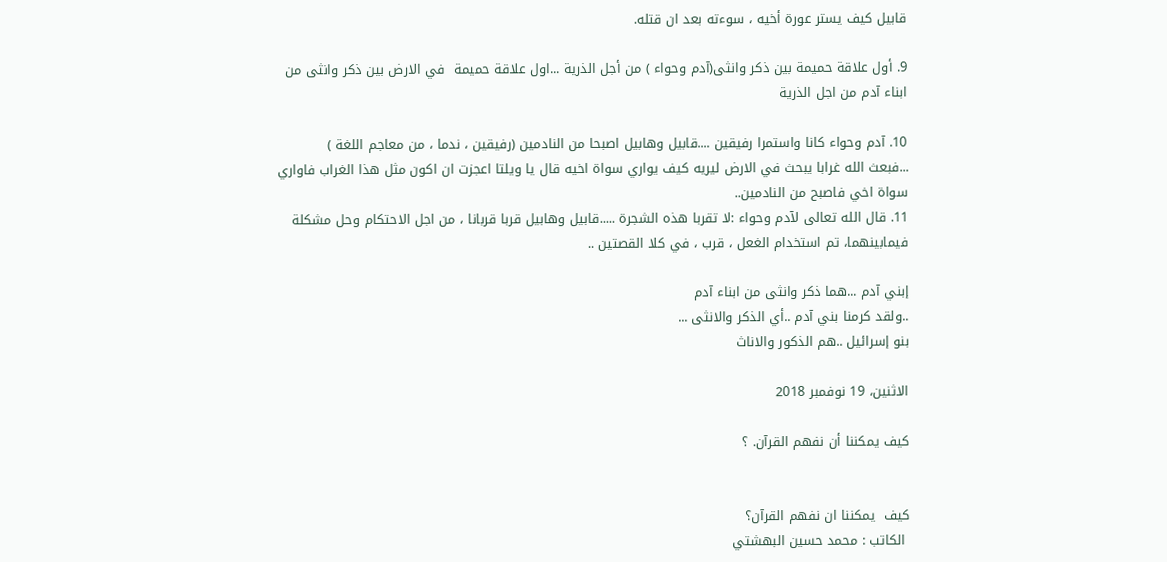قابيل كيف يستر عورة أخيه ، سوءته بعد ان قتله.

9. أول علاقة حميمة بين ذكر وانثى(آدم وحواء ) من أجل الذرية ...اول علاقة حميمة  في الارض بين ذكر وانثى من ابناء آدم من اجل الذرية

10. آدم وحواء كانا واستمرا رفيقين ....قابيل وهابيل اصبحا من النادمين (رفيقين ، ندما ، من معاجم اللغة )
...فبعث الله غرابا يبحث في الارض ليريه كيف يواري سواة اخيه قال يا ويلتا اعجزت ان اكون مثل هذا الغراب فاواري سواة اخي فاصبح من النادمين..
11. قال الله تعالى لآدم وحواء :لا تقربا هذه الشجرة .....قابيل وهابيل قربا قربانا ، من اجل الاحتكام وحل مشكلة فيمابينهما، تم استخدام الغعل ، قرب ، في كلا القصتين ..

إبني آدم ...هما ذكر وانثى من ابناء آدم
..ولقد كرمنا بني آدم ..أي الذكر والانثى ...
بنو إسرائيل ..هم الذكور والاناث

الاثنين، 19 نوفمبر 2018

كيف يمكننا أن نفهم القرآن. ؟


كيف  يمكننا ان نفهم القرآن؟
 الکاتب : محمد حسين البهشتي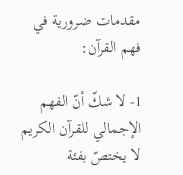مقدمات ضرورية في فهم القرآن:

1- لا شكّ أنّ الفهم الإجمالي للقرآن الكريم لا يختصّ بفئة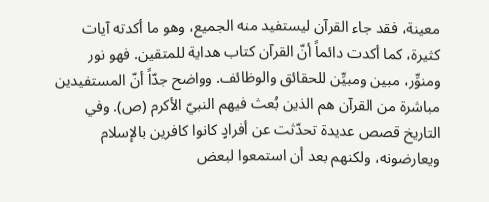معينة، فقد جاء القرآن ليستفيد منه الجميع، وهو ما أكدته آيات كثيرة، كما أكدت دائماً أنّ القرآن كتاب هداية للمتقين. فهو نور ومنوِّر، مبين ومبيِّن للحقائق والوظائف. وواضح جدّاً أنّ المستفيدين مباشرة من القرآن هم الذين بُعث فيهم النبيّ الأكرم (ص). وفي التاريخ قصص عديدة تحدّثت عن أفرادٍ كانوا كافرين بالإسلام ويعارضونه، ولكنهم بعد أن استمعوا لبعض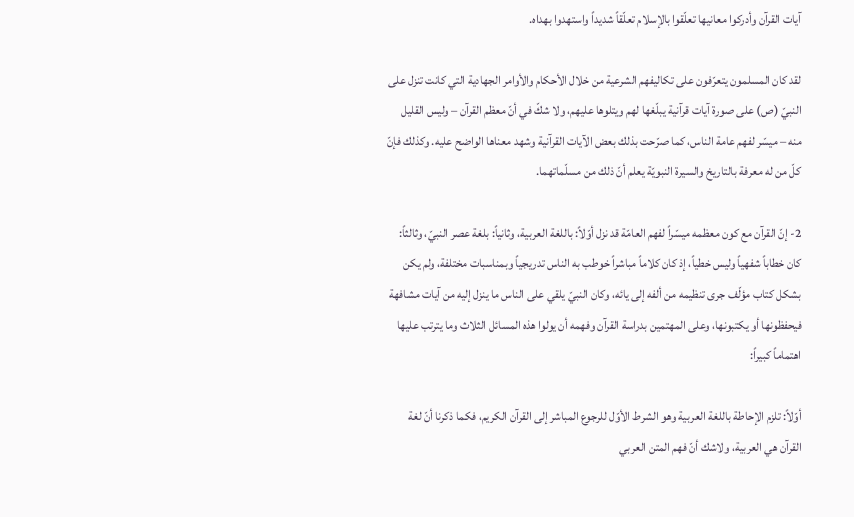آيات القرآن وأدركوا معانيها تعلّقوا بالإسلام تعلّقاً شديداً واستهدوا بهداه.

لقد كان المسلمون يتعرّفون على تكاليفهم الشرعية من خلال الأحكام والأوامر الجهادية التي كانت تنزل على النبيّ (ص) على صورة آيات قرآنية يبلّغها لهم ويتلوها عليهم، ولا شكّ في أنّ معظم القرآن – وليس القليل منه – ميسّر لفهم عامة الناس، كما صرّحت بذلك بعض الآيات القرآنية وشهد معناها الواضح عليه. وكذلك فإنّ كلّ من له معرفة بالتاريخ والسيرة النبويّة يعلم أنّ ذلك من مسلّماتهما.

2- إنّ القرآن مع كون معظمه ميسّراً لفهم العامّة قد نزل أوّلاً: باللغة العربية، وثانياً: بلغة عصر النبيّ، وثالثاً: كان خطاباً شفهياً وليس خطياً، إذ كان كلاماً مباشراً خوطب به الناس تدريجياً وبمناسبات مختلفة، ولم يكن بشكل كتاب مؤلّف جرى تنظيمه من ألفه إلى يائه، وكان النبيّ يلقي على الناس ما ينزل إليه من آيات مشافهة فيحفظونها أو يكتبونها، وعلى المهتمين بدراسة القرآن وفهمه أن يولوا هذه المسائل الثلاث وما يترتب عليها اهتماماً كبيراً:

أوّلاً: تلزم الإحاطة باللغة العربية وهو الشرط الأوّل للرجوع المباشر إلى القرآن الكريم، فكما ذكرنا أنّ لغة القرآن هي العربية، ولاشك أنّ فهم المتن العربي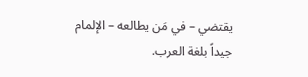يقتضي – في مَن يطالعه – الإلمام جيداً بلغة العرب.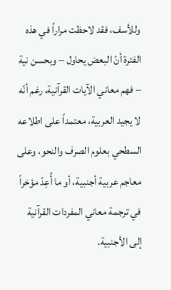وللأسف، فقد لاحظت مراراً في هذه الفترة أنّ البعض يحاول – وبحسن نية – فهم معاني الآيات القرآنية، رغم أنّه لا يجيد العربية، معتمداً على اطلاعه السطحي بعلوم الصرف والنحو، وعلى معاجم عربية أجنبية، أو ما أُعِدّ مؤخراً في ترجمة معاني المفردات القرآنية إلى الأجنبية.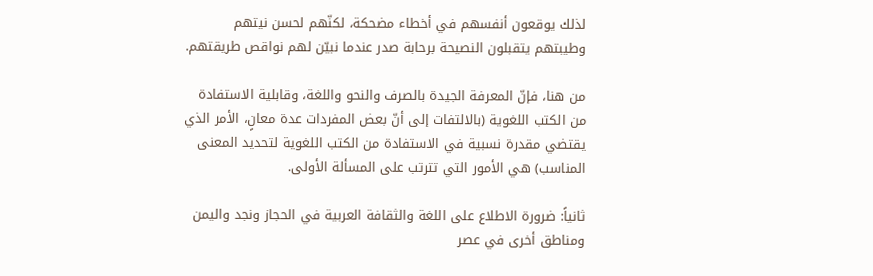لذلك يوقعون أنفسهم في أخطاء مضحكة، لكنّهم لحسن نيتهم وطيبتهم يتقبلون النصيحة برحابة صدر عندما نبيّن لهم نواقص طريقتهم.

من هنا، فإنّ المعرفة الجيدة بالصرف والنحو واللغة، وقابلية الاستفادة من الكتب اللغوية (بالالتفات إلى أنّ بعض المفردات عدة معانٍ، الأمر الذي يقتضي مقدرة نسبية في الاستفادة من الكتب اللغوية لتحديد المعنى المناسب) هي الأمور التي تترتب على المسألة الأولى.

ثانياً: ضرورة الاطلاع على اللغة والثقافة العربية في الحجاز ونجد واليمن ومناطق أخرى في عصر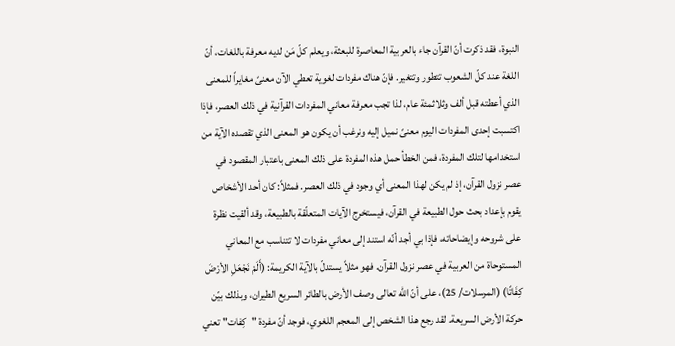النبوة، فقد ذكرت أنّ القرآن جاء بالعربية المعاصرة للبعثة، ويعلم كلّ مَن لديه معرفة باللغات، أنّ اللغة عند كلّ الشعوب تتطور وتتغير. فإنّ هناك مفردات لغوية تعطي الآن معنىً مغايراً للمعنى الذي أعطته قبل ألف وثلاثمئة عام، لذا تجب معرفة معاني المفردات القرآنية في ذلك العصر، فإذا اكتسبت إحدى المفردات اليوم معنىً نميل إليه ونرغب أن يكون هو المعنى الذي تقصده الآية من استخدامها لتلك المفردة، فمن الخطأ حمل هذه المفردة على ذلك المعنى باعتبار المقصود في عصر نزول القرآن، إذ لم يكن لهذا المعنى أي وجود في ذلك العصر. فمثلاً: كان أحد الأشخاص يقوم بإعداد بحث حول الطبيعة في القرآن، فيستخرج الآيات المتعلّقة بالطبيعة، وقد ألقيت نظرة على شروحه وإيضاحاته، فإذا بي أجد أنّه استند إلى معاني مفردات لا تتناسب مع المعاني المستوحاة من العربية في عصر نزول القرآن. فهو مثلاً يستدلّ بالآية الكريمة: (أَلَمْ نَجْعَلِ الأرْضَ كِفَاتًا) (المرسلات/ 25)، على أنّ الله تعالى وصف الأرض بالطائر السريع الطيران، وبذلك بيّن حركة الأرض السريعة. لقد رجع هذا الشخص إلى المعجم اللغوي، فوجد أنّ مفردة "كِفات" تعني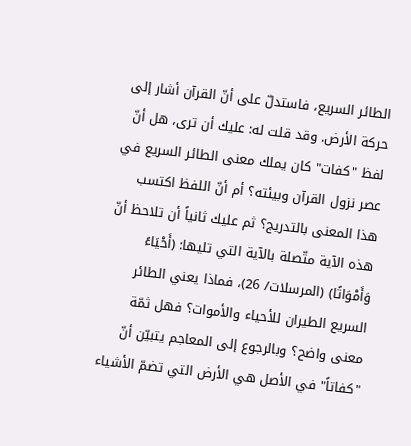الطائر السريع، فاستدلّ على أنّ القرآن أشار إلى حركة الأرض. وقد قلت له: عليك أن ترى، هل أنّ لفظ "كفات" كان يملك معنى الطائر السريع في عصر نزول القرآن وبيئته؟ أم أنّ اللفظ اكتسب هذا المعنى بالتدريج؟ ثم عليك ثانياً أن تلاحظ أنّ هذه الآية متّصلة بالآية التي تليها: (أَحْيَاءً وَأَمْوَاتًا) (المرسلات/ 26)، فماذا يعني الطائر السريع الطيران للأحياء والأموات؟ فهل ثمّة معنى واضح؟ وبالرجوع إلى المعاجم يتبيّن أنّ "كفاتاً" في الأصل هي الأرض التي تضمّ الأشياء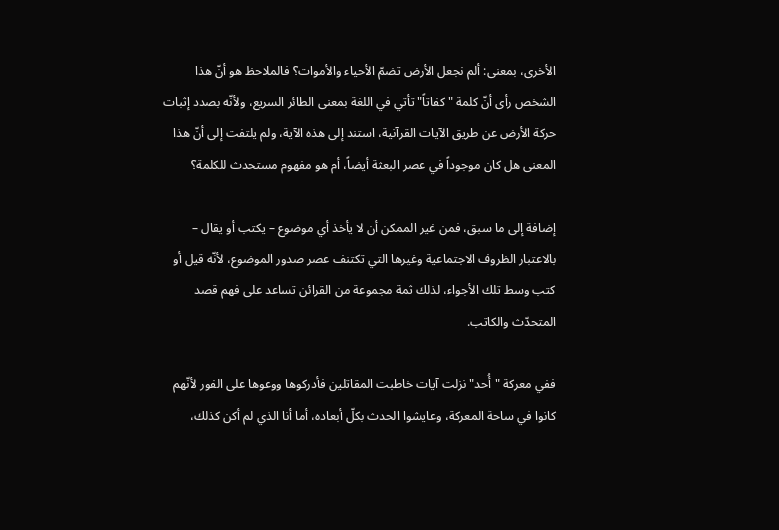الأخرى، بمعنى: ألم نجعل الأرض تضمّ الأحياء والأموات؟ فالملاحظ هو أنّ هذا الشخص رأى أنّ كلمة "كفاتاً" تأتي في اللغة بمعنى الطائر السريع، ولأنّه بصدد إثبات حركة الأرض عن طريق الآيات القرآنية، استند إلى هذه الآية، ولم يلتفت إلى أنّ هذا المعنى هل كان موجوداً في عصر البعثة أيضاً، أم هو مفهوم مستحدث للكلمة؟

إضافة إلى ما سبق، فمن غير الممكن أن لا يأخذ أي موضوع – يكتب أو يقال – بالاعتبار الظروف الاجتماعية وغيرها التي تكتنف عصر صدور الموضوع، لأنّه قيل أو كتب وسط تلك الأجواء، لذلك ثمة مجموعة من القرائن تساعد على فهم قصد المتحدّث والكاتب.

ففي معركة "أُحد" نزلت آيات خاطبت المقاتلين فأدركوها ووعوها على الفور لأنّهم كانوا في ساحة المعركة، وعايشوا الحدث بكلّ أبعاده، أما أنا الذي لم أكن كذلك،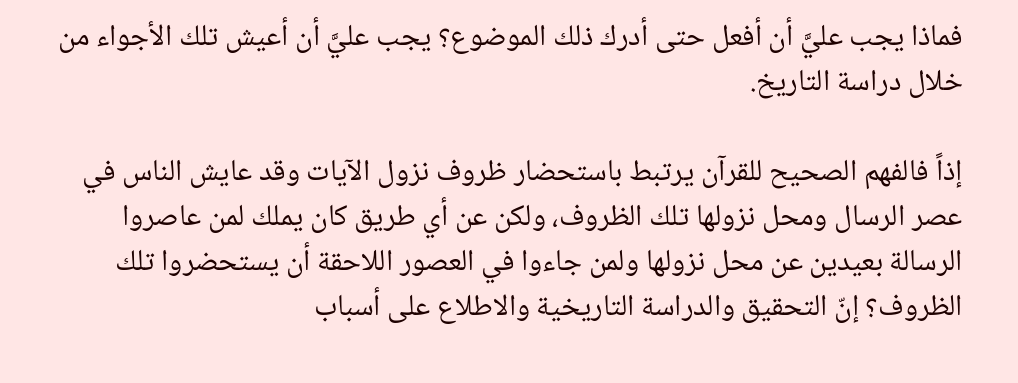فماذا يجب عليَّ أن أفعل حتى أدرك ذلك الموضوع؟ يجب عليَّ أن أعيش تلك الأجواء من خلال دراسة التاريخ.

إذاً فالفهم الصحيح للقرآن يرتبط باستحضار ظروف نزول الآيات وقد عايش الناس في عصر الرسال ومحل نزولها تلك الظروف، ولكن عن أي طريق كان يملك لمن عاصروا الرسالة بعيدين عن محل نزولها ولمن جاءوا في العصور اللاحقة أن يستحضروا تلك الظروف؟ إنّ التحقيق والدراسة التاريخية والاطلاع على أسباب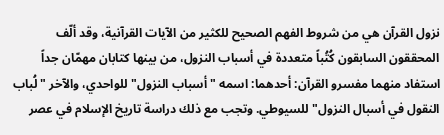نزول القرآن هي من شروط الفهم الصحيح للكثير من الآيات القرآنية، وقد ألّف المحققون السابقون كُتُباً متعددة في أسباب النزول، من بينها كتابان مهمّان جداً استفاد منهما مفسرو القرآن: أحدهما: اسمه "أسباب النزول" للواحدي، والآخر "لُباب النقول في أسبال النزول" للسيوطي. وتجب مع ذلك دراسة تاريخ الإسلام في عصر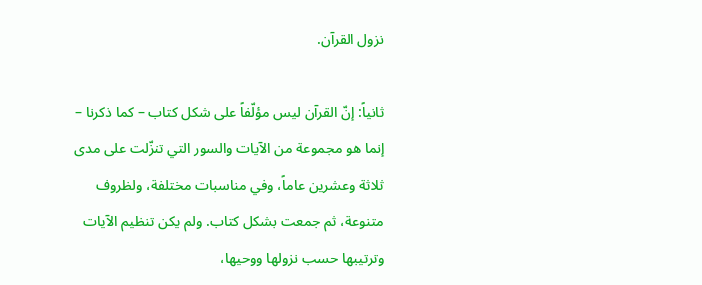نزول القرآن.

ثانياً: إنّ القرآن ليس مؤلّفاً على شكل كتاب – كما ذكرنا – إنما هو مجموعة من الآيات والسور التي تنزّلت على مدى ثلاثة وعشرين عاماً، وفي مناسبات مختلفة، ولظروف متنوعة، ثم جمعت بشكل كتاب. ولم يكن تنظيم الآيات وترتيبها حسب نزولها ووحيها،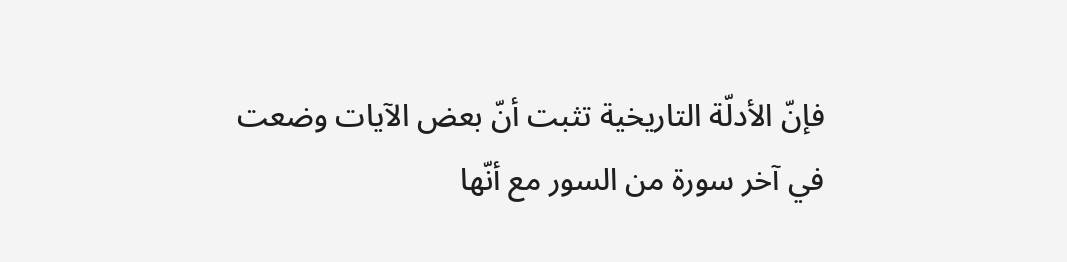فإنّ الأدلّة التاريخية تثبت أنّ بعض الآيات وضعت في آخر سورة من السور مع أنّها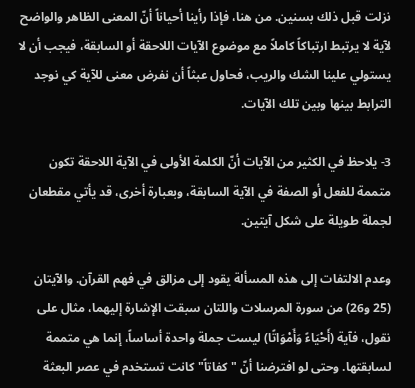نزلت قبل ذلك بسنين. من هنا، فإذا رأينا أحياناً أنّ المعنى الظاهر والواضح لآية لا يرتبط ارتباكاً كاملاً مع موضوع الآيات اللاحقة أو السابقة، فيجب أن لا يستولي علينا الشك والريب، فحاول عبثاً أن نفرض معنى للآية كي نوجد الترابط بينها وبين تلك الآيات.

3- يلاحظ في الكثير من الآيات أنّ الكلمة الأولى في الآية اللاحقة تكون متممة للفعل أو الصفة في الآية السابقة، وبعبارة أخرى، قد يأتي مقطعان لجملة طويلة على شكل آيتين.

وعدم الالتفات إلى هذه المسألة يقود إلى مزالق في فهم القرآن. والآيتان (25 و26) من سورة المرسلات واللتان سبقت الإشارة إليهما، مثال على نقول، فآية (أَحْيَاءً وَأَمْوَاتًا) ليست جملة واحدة أساساً، إنما هي متممة لسابقتها. وحتى لو افترضنا أنّ "كفاتاً" كانت تستخدم في عصر البعثة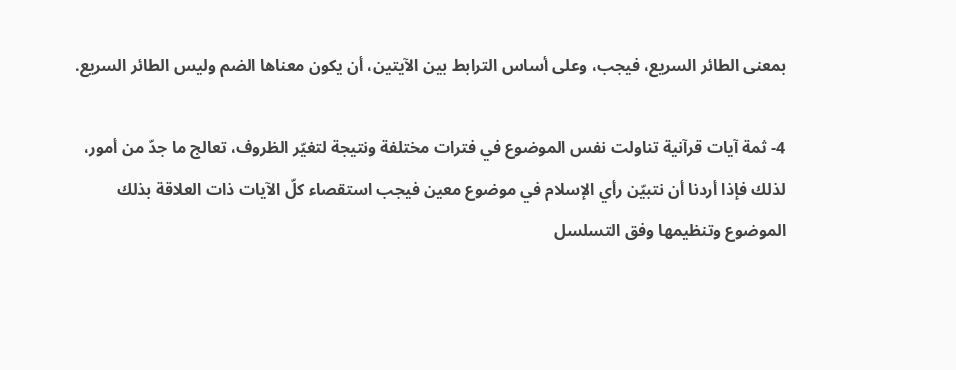بمعنى الطائر السريع، فيجب، وعلى أساس الترابط بين الآيتين، أن يكون معناها الضم وليس الطائر السريع.

4- ثمة آيات قرآنية تناولت نفس الموضوع في فترات مختلفة ونتيجة لتغيّر الظروف، تعالج ما جدّ من أمور، لذلك فإذا أردنا أن نتبيّن رأي الإسلام في موضوع معين فيجب استقصاء كلّ الآيات ذات العلاقة بذلك الموضوع وتنظيمها وفق التسلسل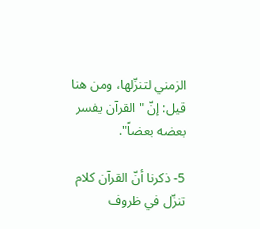الزمني لتنزّلها، ومن هنا قيل: إنّ "القرآن يفسر بعضه بعضاً".

5- ذكرنا أنّ القرآن كلام تنزّل في ظروف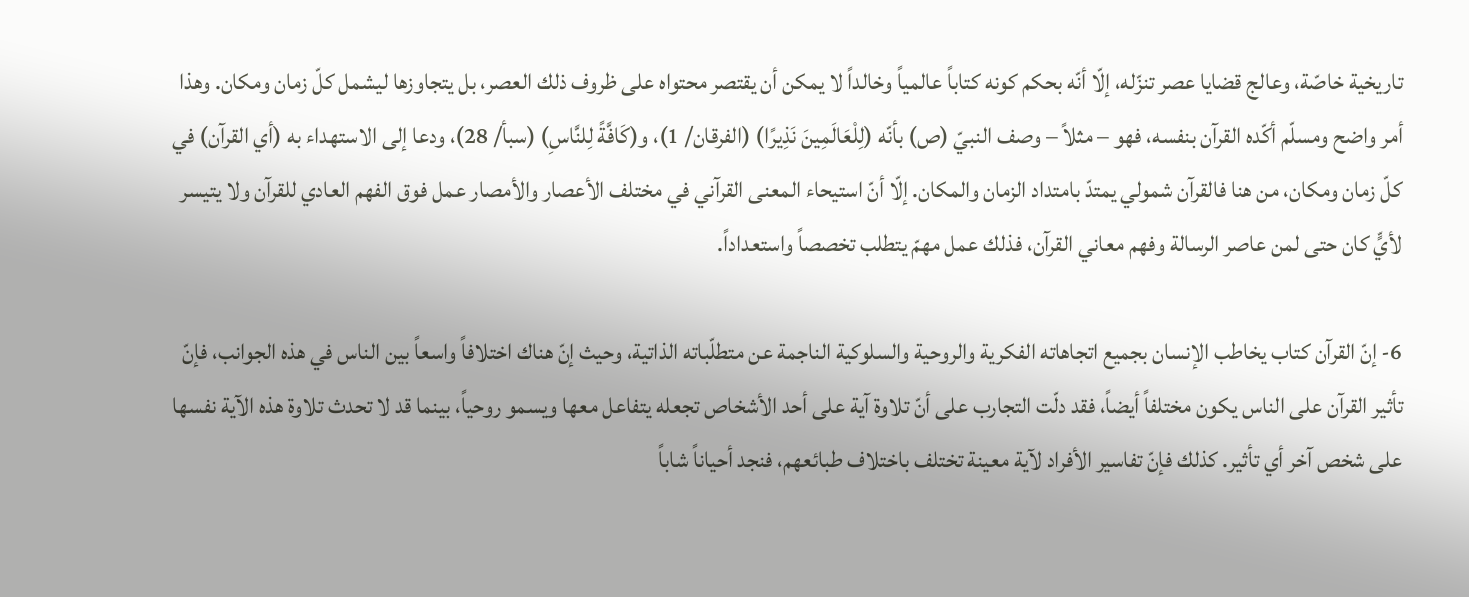تاريخية خاصّة، وعالج قضايا عصر تنزّله، إلّا أنّه بحكم كونه كتاباً عالمياً وخالداً لا يمكن أن يقتصر محتواه على ظروف ذلك العصر، بل يتجاوزها ليشمل كلّ زمان ومكان. وهذا أمر واضح ومسلّم أكّده القرآن بنفسه، فهو – مثلاً – وصف النبيّ (ص) بأنّه (لِلْعَالَمِينَ نَذِيرًا) (الفرقان/ 1)، و(كَافَّةً لِلنَّاسِ) (سبأ/ 28)، ودعا إلى الاستهداء به (أي القرآن) في كلّ زمان ومكان، من هنا فالقرآن شمولي يمتدّ بامتداد الزمان والمكان. إلّا أنّ استيحاء المعنى القرآني في مختلف الأعصار والأمصار عمل فوق الفهم العادي للقرآن ولا يتيسر لأيٍّ كان حتى لمن عاصر الرسالة وفهم معاني القرآن، فذلك عمل مهمّ يتطلب تخصصاً واستعداداً.

6- إنّ القرآن كتاب يخاطب الإنسان بجميع اتجاهاته الفكرية والروحية والسلوكية الناجمة عن متطلّباته الذاتية، وحيث إنّ هناك اختلافاً واسعاً بين الناس في هذه الجوانب، فإنّ تأثير القرآن على الناس يكون مختلفاً أيضاً، فقد دلّت التجارب على أنّ تلاوة آية على أحد الأشخاص تجعله يتفاعل معها ويسمو روحياً، بينما قد لا تحدث تلاوة هذه الآية نفسها على شخص آخر أي تأثير. كذلك فإنّ تفاسير الأفراد لآية معينة تختلف باختلاف طبائعهم، فنجد أحياناً شاباً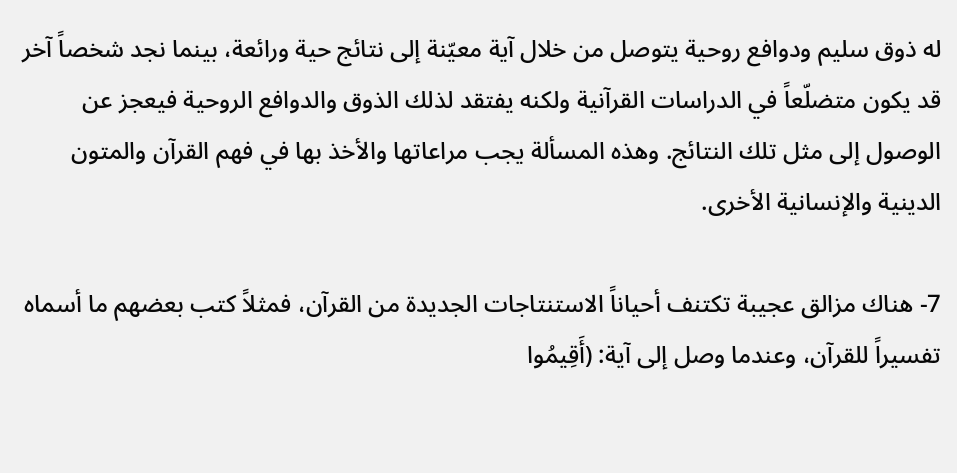له ذوق سليم ودوافع روحية يتوصل من خلال آية معيّنة إلى نتائج حية ورائعة، بينما نجد شخصاً آخر قد يكون متضلّعاً في الدراسات القرآنية ولكنه يفتقد لذلك الذوق والدوافع الروحية فيعجز عن الوصول إلى مثل تلك النتائج. وهذه المسألة يجب مراعاتها والأخذ بها في فهم القرآن والمتون الدينية والإنسانية الأخرى.

7- هناك مزالق عجيبة تكتنف أحياناً الاستنتاجات الجديدة من القرآن، فمثلاً كتب بعضهم ما أسماه تفسيراً للقرآن، وعندما وصل إلى آية: (أَقِيمُوا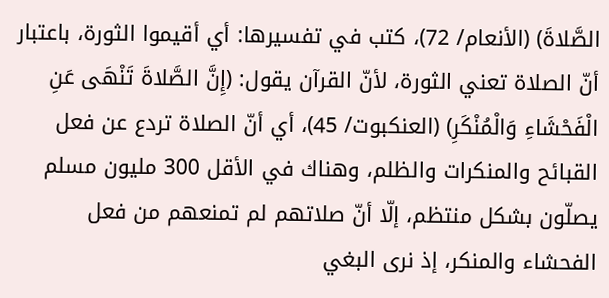الصَّلاةَ) (الأنعام/ 72)، كتب في تفسيرها: أي أقيموا الثورة، باعتبار أنّ الصلاة تعني الثورة، لأنّ القرآن يقول: (إِنَّ الصَّلاةَ تَنْهَى عَنِ الْفَحْشَاءِ وَالْمُنْكَرِ) (العنكبوت/ 45)، أي أنّ الصلاة تردع عن فعل القبائح والمنكرات والظلم، وهناك في الأقل 300 مليون مسلم يصلّون بشكل منتظم، إلّا أنّ صلاتهم لم تمنعهم من فعل الفحشاء والمنكر، إذ نرى البغي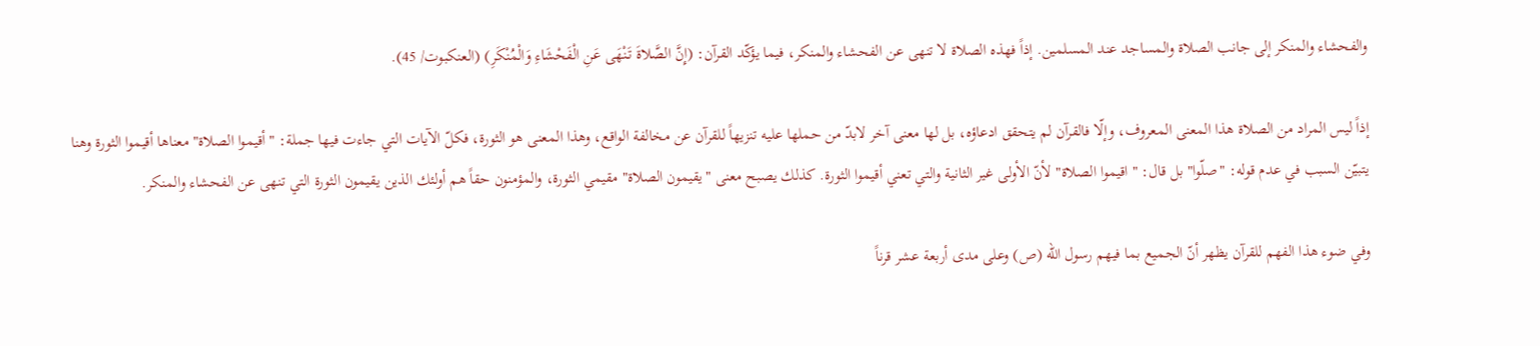والفحشاء والمنكر إلى جانب الصلاة والمساجد عند المسلمين. إذاً فهذه الصلاة لا تنهى عن الفحشاء والمنكر، فيما يؤكّد القرآن: (إِنَّ الصَّلاةَ تَنْهَى عَنِ الْفَحْشَاءِ وَالْمُنْكَرِ) (العنكبوت/ 45).

إذاً ليس المراد من الصلاة هذا المعنى المعروف، وإلّا فالقرآن لم يتحقق ادعاؤه، بل لها معنى آخر لابدّ من حملها عليه تنزيهاً للقرآن عن مخالفة الواقع، وهذا المعنى هو الثورة، فكلّ الآيات التي جاءت فيها جملة: "أقيموا الصلاة" معناها أقيموا الثورة وهنا يتبيّن السبب في عدم قوله: "صلّوا" بل قال: "اقيموا الصلاة" لأنّ الأولى غير الثانية والتي تعني أقيموا الثورة. كذلك يصبح معنى "يقيمون الصلاة" مقيمي الثورة، والمؤمنون حقاً هم أولئك الذين يقيمون الثورة التي تنهى عن الفحشاء والمنكر.

وفي ضوء هذا الفهم للقرآن يظهر أنّ الجميع بما فيهم رسول الله (ص) وعلى مدى أربعة عشر قرناً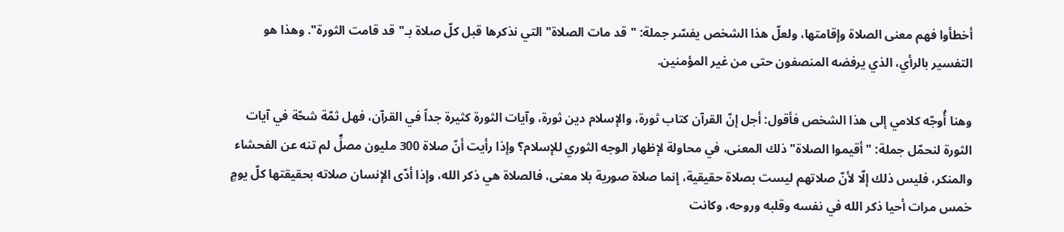أخطأوا فهم معنى الصلاة وإقامتها، ولعلّ هذا الشخص يفسّر جملة: "قد مات الصلاة" التي نذكرها قبل كلّ صلاة بـ"قد قامت الثورة". وهذا هو التفسير بالرأي، الذي يرفضه المنصفون حتى من غير المؤمنين.

وهنا أُوجّه كلامي إلى هذا الشخص فأقول: أجل إنّ القرآن كتاب ثورة، والإسلام دين ثورة، وآيات الثورة كثيرة جداً في القرآن، فهل ثمّة شحّة في آيات الثورة لنحمّل جملة: "أقيموا الصلاة" ذلك المعنى، في محاولة لإظهار الوجه الثوري للإسلام؟ وإذا رأيت أنّ صلاة 300 مليون مصلٍّ لم تنه عن الفحشاء والمنكر، فليس ذلك إلّا لأنّ صلاتهم ليست بصلاة حقيقية، إنما صلاة صورية بلا معنى، فالصلاة هي ذكر الله، وإذا أدّى الإنسان صلاته بحقيقتها كلّ يومٍ خمس مرات أحيا ذكر الله في نفسه وقلبه وروحه، وكانت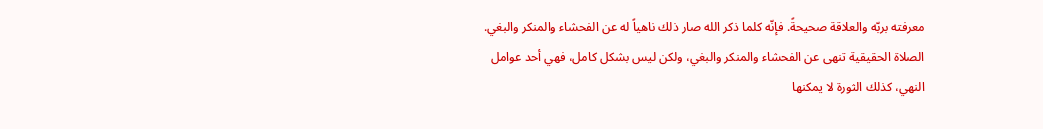معرفته بربّه والعلاقة صحيحةً. فإنّه كلما ذكر الله صار ذلك ناهياً له عن الفحشاء والمنكر والبغي. الصلاة الحقيقية تنهى عن الفحشاء والمنكر والبغي، ولكن ليس بشكل كامل، فهي أحد عوامل النهي، كذلك الثورة لا يمكنها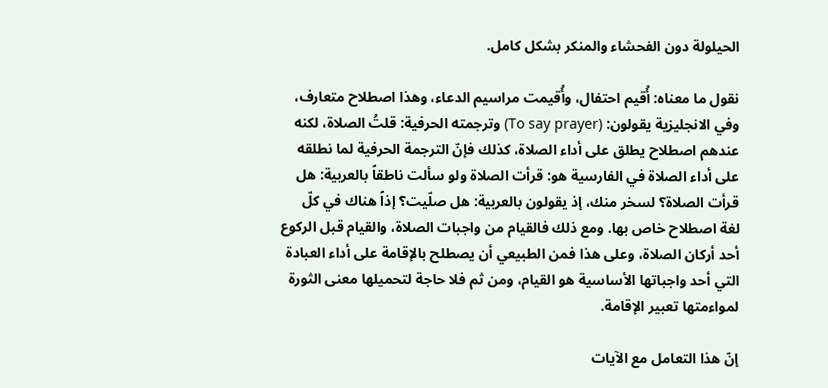الحيلولة دون الفحشاء والمنكر بشكل كامل.

نقول ما معناه: أُقيم احتفال، وأُقيمت مراسيم الدعاء، وهذا اصطلاح متعارف، وفي الانجليزية يقولون: (To say prayer) وترجمته الحرفية: قلتُ الصلاة، لكنه عندهم اصطلاح يطلق على أداء الصلاة، كذلك فإنّ الترجمة الحرفية لما نطلقه على أداء الصلاة في الفارسية هو: قرأت الصلاة ولو سألت ناطقاً بالعربية: هل قرأت الصلاة؟ لسخر منك، إذ يقولون بالعربية: هل صلّيت؟ إذاً هناك في كلّ لغة اصطلاح خاص بها. ومع ذلك فالقيام من واجبات الصلاة، والقيام قبل الركوع أحد أركان الصلاة، وعلى هذا فمن الطبيعي أن يصطلح بالإقامة على أداء العبادة التي أحد واجباتها الأساسية هو القيام، ومن ثم فلا حاجة لتحميلها معنى الثورة لمواءمتها تعبير الإقامة.

إنّ هذا التعامل مع الآيات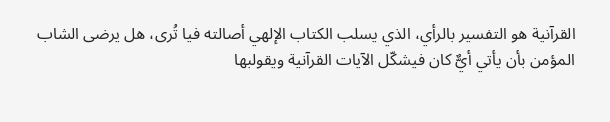القرآنية هو التفسير بالرأي، الذي يسلب الكتاب الإلهي أصالته فيا تُرى، هل يرضى الشاب المؤمن بأن يأتي أيٌّ كان فيشكّل الآيات القرآنية ويقولبها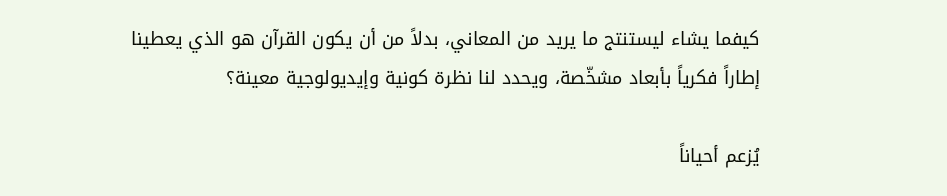كيفما يشاء ليستنتج ما يريد من المعاني، بدلاً من أن يكون القرآن هو الذي يعطينا إطاراً فكرياً بأبعاد مشخّصة، ويحدد لنا نظرة كونية وإيديولوجية معينة؟

يُزعم أحياناً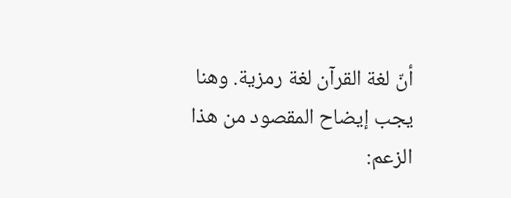أنّ لغة القرآن لغة رمزية. وهنا يجب إيضاح المقصود من هذا الزعم: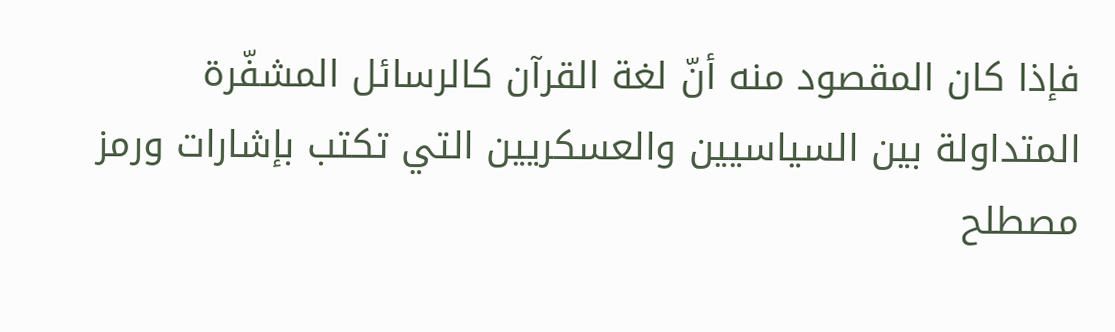فإذا كان المقصود منه أنّ لغة القرآن كالرسائل المشفّرة المتداولة بين السياسيين والعسكريين التي تكتب بإشارات ورمز مصطلح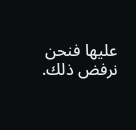عليها فنحن نرفض ذلك.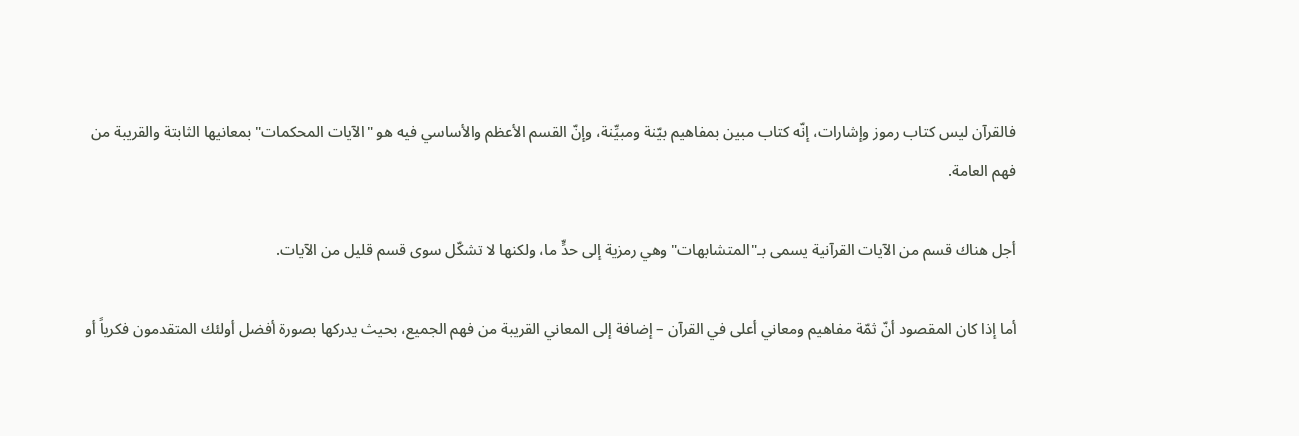فالقرآن ليس كتاب رموز وإشارات، إنّه كتاب مبين بمفاهيم بيّنة ومبيِّنة، وإنّ القسم الأعظم والأساسي فيه هو "الآيات المحكمات" بمعانيها الثابتة والقريبة من فهم العامة.

أجل هناك قسم من الآيات القرآنية يسمى بـ"المتشابهات" وهي رمزية إلى حدٍّ ما، ولكنها لا تشكّل سوى قسم قليل من الآيات.

أما إذا كان المقصود أنّ ثمّة مفاهيم ومعاني أعلى في القرآن – إضافة إلى المعاني القريبة من فهم الجميع، بحيث يدركها بصورة أفضل أولئك المتقدمون فكرياً أو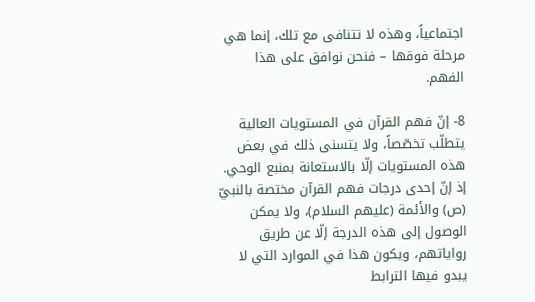اجتماعياً، وهذه لا تتنافى مع تلك، إنما هي مرحلة فوقها – فنحن نوافق على هذا الفهم.

8- إنّ فهم القرآن في المستويات العالية يتطلّب تخصّصاً، ولا يتسنى ذلك في بعض هذه المستويات إلّا بالاستعانة بمنبع الوحي. إذ إنّ إحدى درجات فهم القرآن مختصة بالنبيّ (ص) والأئمة (عليهم السلام)، ولا يمكن الوصول إلى هذه الدرجة إلّا عن طريق رواياتهم، ويكون هذا في الموارد التي لا يبدو فيها الترابط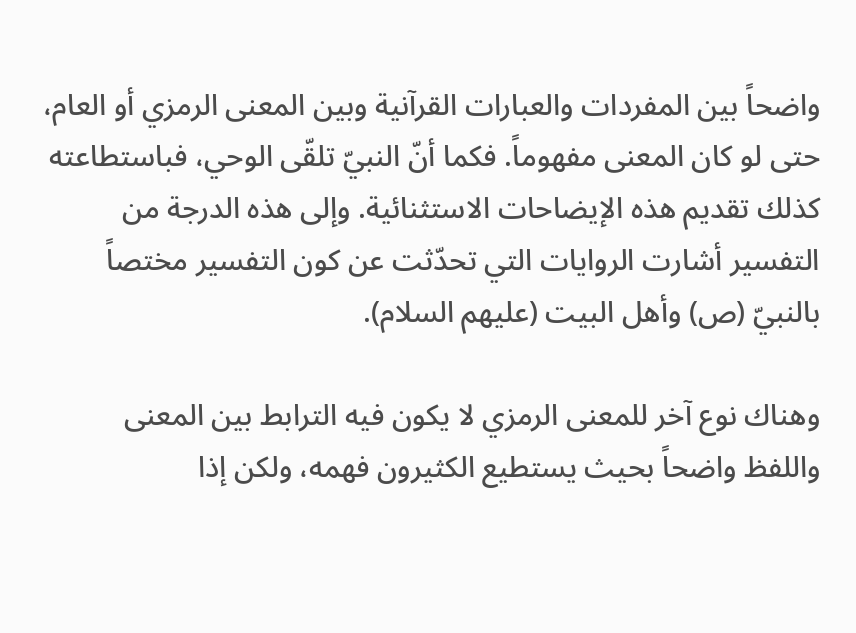واضحاً بين المفردات والعبارات القرآنية وبين المعنى الرمزي أو العام، حتى لو كان المعنى مفهوماً. فكما أنّ النبيّ تلقّى الوحي، فباستطاعته كذلك تقديم هذه الإيضاحات الاستثنائية. وإلى هذه الدرجة من التفسير أشارت الروايات التي تحدّثت عن كون التفسير مختصاً بالنبيّ (ص) وأهل البيت (عليهم السلام).

وهناك نوع آخر للمعنى الرمزي لا يكون فيه الترابط بين المعنى واللفظ واضحاً بحيث يستطيع الكثيرون فهمه، ولكن إذا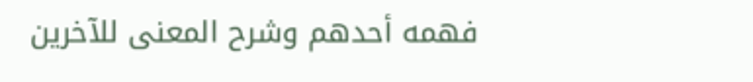فهمه أحدهم وشرح المعنى للآخرين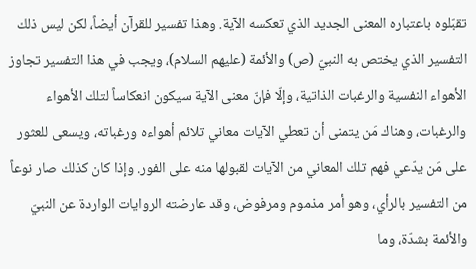تقبّلوه باعتباره المعنى الجديد الذي تعكسه الآية. وهذا تفسير للقرآن أيضاً، لكن ليس ذلك التفسير الذي يختص به النبيّ (ص) والأئمة (عليهم السلام)، ويجب في هذا التفسير تجاوز الأهواء النفسية والرغبات الذاتية، وإلّا فإنّ معنى الآية سيكون انعكاساً لتلك الأهواء والرغبات، وهناك مَن يتمنى أن تعطي الآيات معاني تلائم أهواءه ورغباته، ويسعى للعثور على مَن يدّعي فهم تلك المعاني من الآيات لقبولها منه على الفور. وإذا كان كذلك صار نوعاً من التفسير بالرأي، وهو أمر مذموم ومرفوض، وقد عارضته الروايات الواردة عن النبيّ والأئمة بشدّة، وما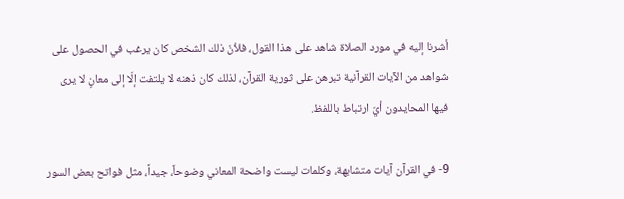أشرنا إليه في مورد الصلاة شاهد على هذا القول، فلأنّ ذلك الشخص كان يرغب في الحصول على شواهد من الآيات القرآنية تبرهن على ثورية القرآن، لذلك كان ذهنه لا يلتفت إلّا إلى معانٍ لا يرى فيها المحايدون أيّ ارتباط باللفظ.

9- في القرآن آيات متشابهة، وكلمات ليست واضحة المعاني وضوحاً، جيداً، مثل فواتح بعض السور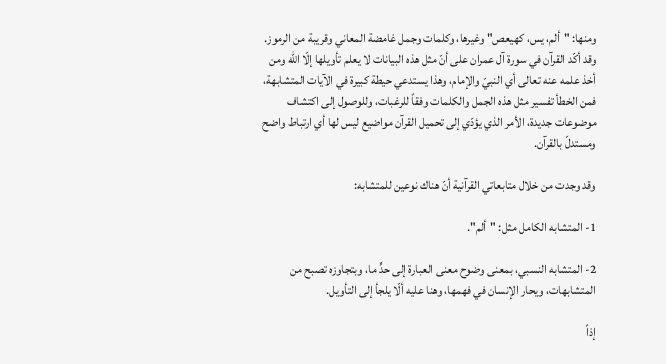ومنها: "ألم، يس، كهيعص" وغيرها، وكلمات وجمل غامضة المعاني وقريبة من الرموز. وقد أكّد القرآن في سورة آل عمران على أنّ مثل هذه البيانات لا يعلم تأويلها إلّا الله ومن أخذ علمه عنه تعالى أي النبيّ والإمام، وهذا يستدعي حيطة كبيرة في الآيات المتشابهة، فمن الخطأ تفسير مثل هذه الجمل والكلمات وفقاً للرغبات، وللوصول إلى اكتشاف موضوعات جديدة، الأمر الذي يؤدّي إلى تحميل القرآن مواضيع ليس لها أي ارتباط واضح ومستدلّ بالقرآن.

وقد وجدت من خلال متابعاتي القرآنية أنّ هناك نوعين للمتشابه:

1- المتشابه الكامل مثل: "ألم".

2- المتشابه النسبي، بمعنى وضوح معنى العبارة إلى حدٍّ ما، وبتجاوزه تصبح من المتشابهات، ويحار الإنسان في فهمها، وهنا عليه ألّا يلجأ إلى التأويل.

إذاً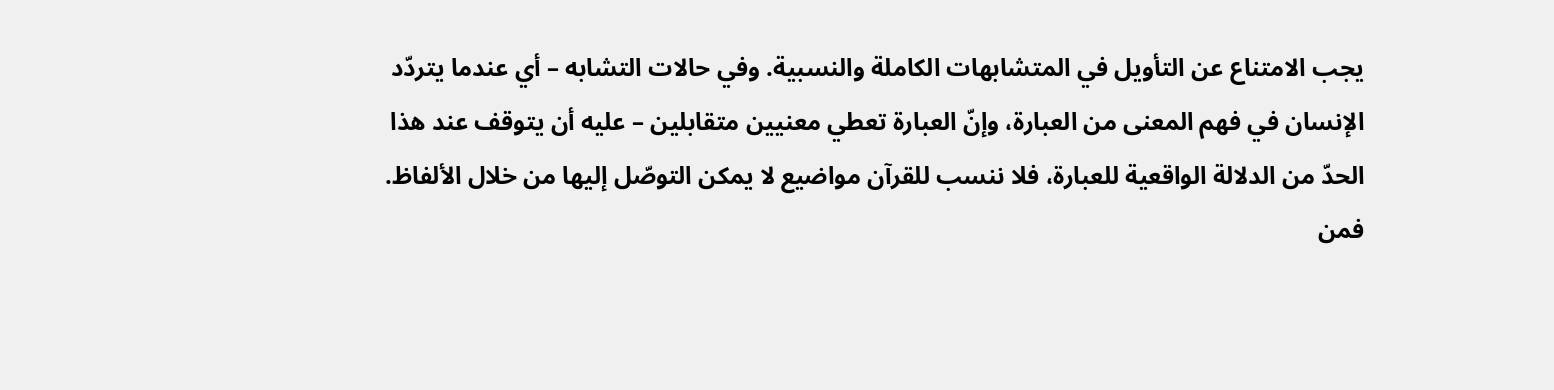يجب الامتناع عن التأويل في المتشابهات الكاملة والنسبية. وفي حالات التشابه – أي عندما يتردّد الإنسان في فهم المعنى من العبارة، وإنّ العبارة تعطي معنيين متقابلين – عليه أن يتوقف عند هذا الحدّ من الدلالة الواقعية للعبارة، فلا ننسب للقرآن مواضيع لا يمكن التوصّل إليها من خلال الألفاظ. فمن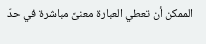الممكن أن تعطي العبارة معنىً مباشرة في حدّ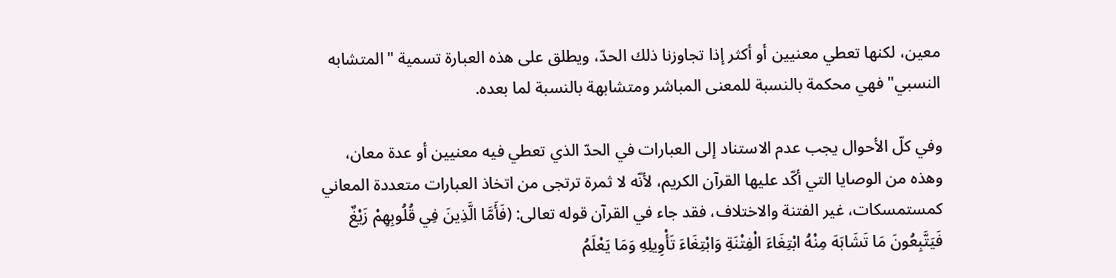معين، لكنها تعطي معنيين أو أكثر إذا تجاوزنا ذلك الحدّ، ويطلق على هذه العبارة تسمية "المتشابه النسبي" فهي محكمة بالنسبة للمعنى المباشر ومتشابهة بالنسبة لما بعده.

وفي كلّ الأحوال يجب عدم الاستناد إلى العبارات في الحدّ الذي تعطي فيه معنيين أو عدة معان، وهذه من الوصايا التي أكّد عليها القرآن الكريم، لأنّه لا ثمرة ترتجى من اتخاذ العبارات متعددة المعاني كمستمسكات، غير الفتنة والاختلاف، فقد جاء في القرآن قوله تعالى: (فَأَمَّا الَّذِينَ فِي قُلُوبِهِمْ زَيْغٌ فَيَتَّبِعُونَ مَا تَشَابَهَ مِنْهُ ابْتِغَاءَ الْفِتْنَةِ وَابْتِغَاءَ تَأْوِيلِهِ وَمَا يَعْلَمُ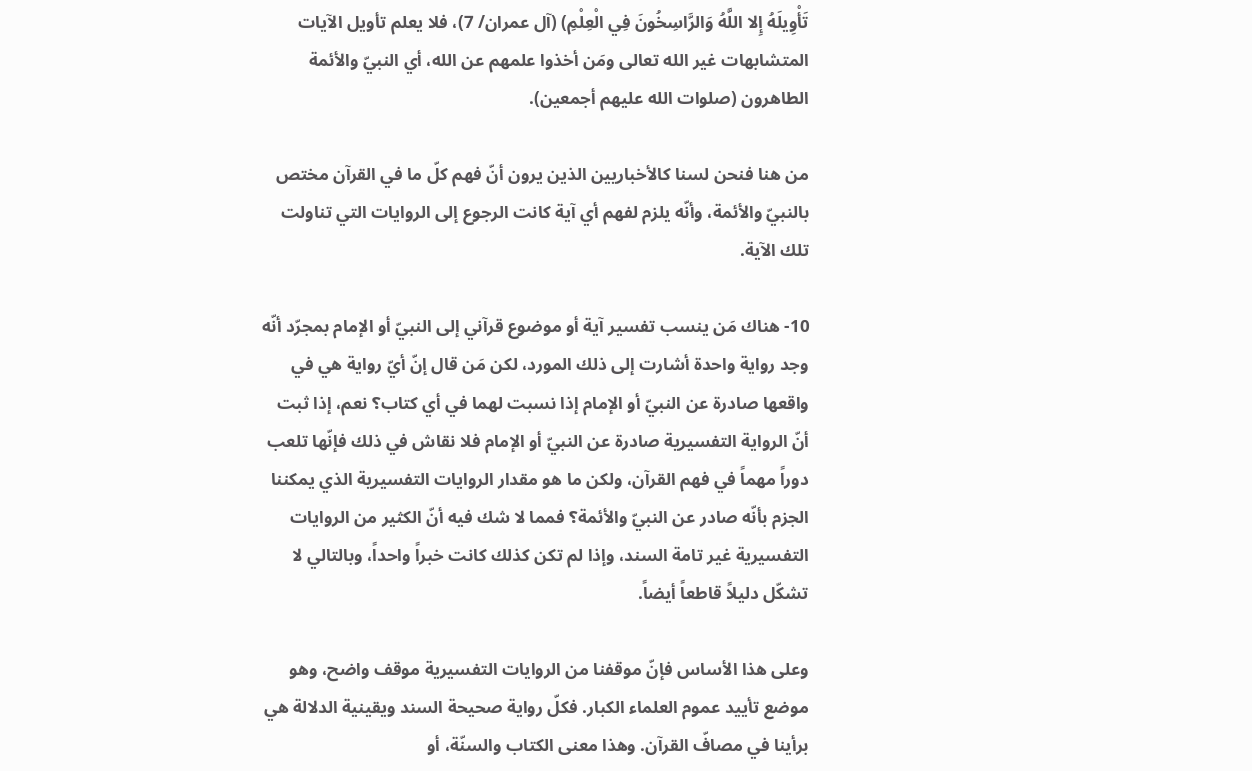تَأْوِيلَهُ إِلا اللَّهُ وَالرَّاسِخُونَ فِي الْعِلْمِ) (آل عمران/ 7)، فلا يعلم تأويل الآيات المتشابهات غير الله تعالى ومَن أخذوا علمهم عن الله، أي النبيّ والأئمة الطاهرون (صلوات الله عليهم أجمعين).

من هنا فنحن لسنا كالأخباريين الذين يرون أنّ فهم كلّ ما في القرآن مختص بالنبيّ والأئمة، وأنّه يلزم لفهم أي آية كانت الرجوع إلى الروايات التي تناولت تلك الآية.

10- هناك مَن ينسب تفسير آية أو موضوع قرآني إلى النبيّ أو الإمام بمجرّد أنّه وجد رواية واحدة أشارت إلى ذلك المورد، لكن مَن قال إنّ أيّ رواية هي في واقعها صادرة عن النبيّ أو الإمام إذا نسبت لهما في أي كتاب؟ نعم، إذا ثبت أنّ الرواية التفسيرية صادرة عن النبيّ أو الإمام فلا نقاش في ذلك فإنّها تلعب دوراً مهماً في فهم القرآن، ولكن ما هو مقدار الروايات التفسيرية الذي يمكننا الجزم بأنّه صادر عن النبيّ والأئمة؟ فمما لا شك فيه أنّ الكثير من الروايات التفسيرية غير تامة السند، وإذا لم تكن كذلك كانت خبراً واحداً، وبالتالي لا تشكّل دليلاً قاطعاً أيضاً.

وعلى هذا الأساس فإنّ موقفنا من الروايات التفسيرية موقف واضح، وهو موضع تأييد عموم العلماء الكبار. فكلّ رواية صحيحة السند ويقينية الدلالة هي برأينا في مصافّ القرآن. وهذا معنى الكتاب والسنّة، أو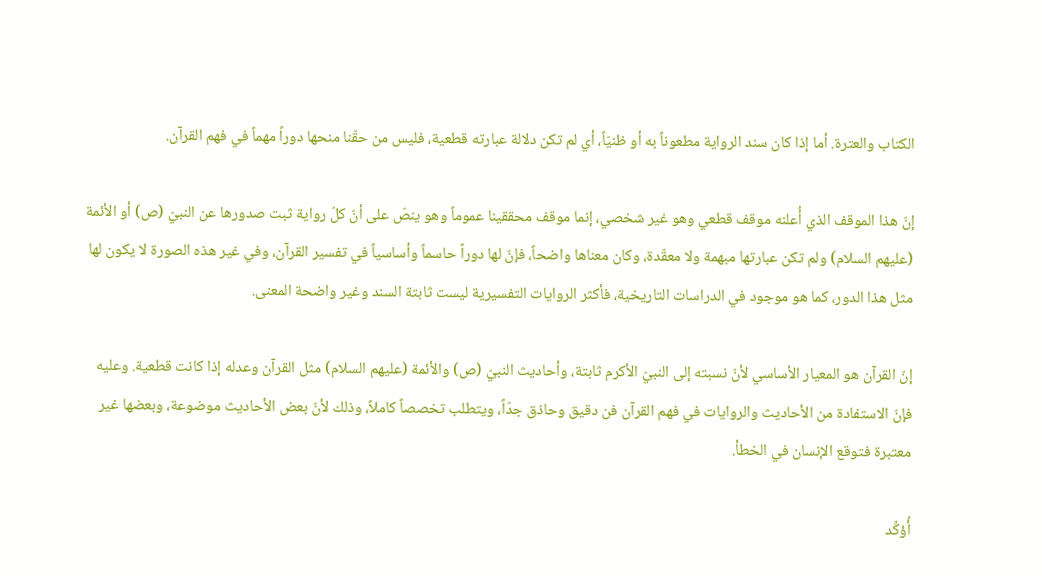الكتاب والعترة. أما إذا كان سند الرواية مطعوناً به أو ظنيّاً، أي لم تكن دلالة عبارته قطعية، فليس من حقّنا منحها دوراً مهماً في فهم القرآن.

إنّ هذا الموقف الذي أُعلنه موقف قطعي وهو غير شخصي، إنما موقف محققينا عموماً وهو ينصّ على أنّ كلّ رواية ثبت صدورها عن النبيّ (ص) أو الأئمة (عليهم السلام) ولم تكن عبارتها مبهمة ولا معقّدة، وكان معناها واضحاً، فإنّ لها دوراً حاسماً وأساسياً في تفسير القرآن، وفي غير هذه الصورة لا يكون لها مثل هذا الدور، كما هو موجود في الدراسات التاريخية، فأكثر الروايات التفسيرية ليست ثابتة السند وغير واضحة المعنى.

إنّ القرآن هو المعيار الأساسي لأنّ نسبته إلى النبيّ الأكرم ثابتة، وأحاديث النبيّ (ص) والأئمة (عليهم السلام) مثل القرآن وعدله إذا كانت قطعية. وعليه فإنّ الاستفادة من الأحاديث والروايات في فهم القرآن فن دقيق وحاذق جدّاً، ويتطلب تخصصاً كاملاً، وذلك لأنّ بعض الأحاديث موضوعة، وبعضها غير معتبرة فتوقع الإنسان في الخطأ.

أُؤكِّد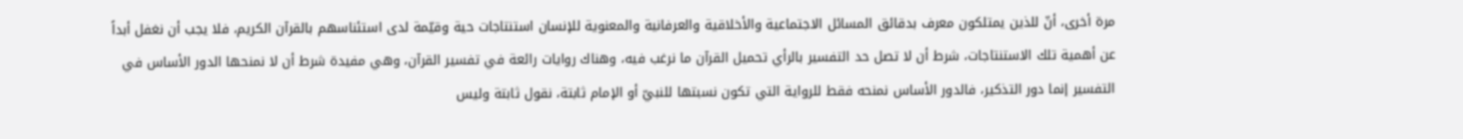مرة أخرى، أنّ للذين يمتلكون معرف بدقائق المسائل الاجتماعية والأخلاقية والعرفانية والمعنوية للإنسان استنتاجات حية وقيّمة لدى استئناسهم بالقرآن الكريم، فلا يجب أن نغفل أبداً عن أهمية تلك الاستنتاجات، شرط أن لا تصل حد التفسير بالرأي تحميل القرآن ما نرغب فيه، وهناك روايات رائعة في تفسير القرآن، وهي مفيدة شرط أن لا نمنحها الدور الأساس في التفسير إنما دور التذكير، فالدور الأساس نمنحه فقط للرواية التي تكون نسبتها للنبيّ أو الإمام ثابتة، نقول ثابتة وليس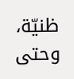ظنيّة، وحتى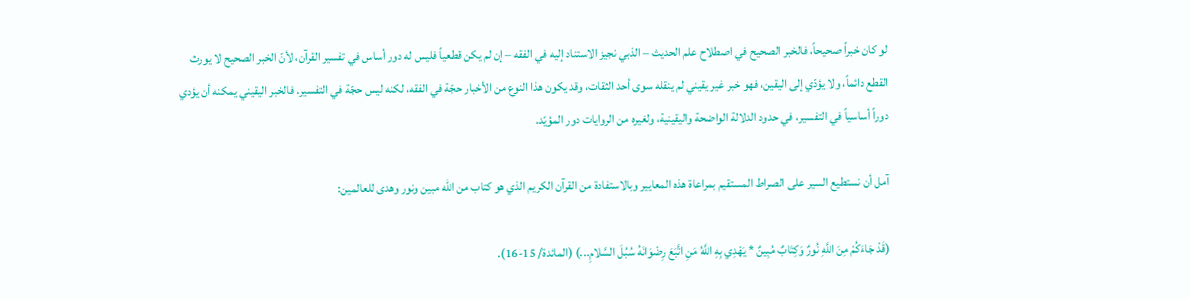لو كان خبراً صحيحاً، فالخبر الصحيح في اصطلاح علم الحديث – الذبي نجيز الاستناد إليه في الفقه – إن لم يكن قطعياً فليس له دور أساس في تفسير القرآن، لأنّ الخبر الصحيح لا يورث القطع دائماً، ولا يؤدّي إلى اليقين، فهو خبر غير يقيني لم ينقله سوى أحد الثقات، وقد يكون هذا النوع من الأخبار حجّة في الفقه، لكنه ليس حجّة في التفسير. فالخبر اليقيني يمكنه أن يؤدي دوراً أساسياً في التفسير، في حدود الدلالة الواضحة واليقينية، ولغيره من الروايات دور المؤيّد.

آمل أن نستطيع السير على الصراط المستقيم بمراعاة هذه المعايير وبالاستفادة من القرآن الكريم الذي هو كتاب من الله مبين ونور وهدى للعالمين:

(قَدْ جَاءَكُمْ مِنَ اللَّهِ نُورٌ وَكِتَابٌ مُبِينٌ * يَهْدِي بِهِ اللَّهُ مَنِ اتَّبَعَ رِضْوَانَهُ سُبُلَ السَّلامِ...) (المائدة/ 15-16).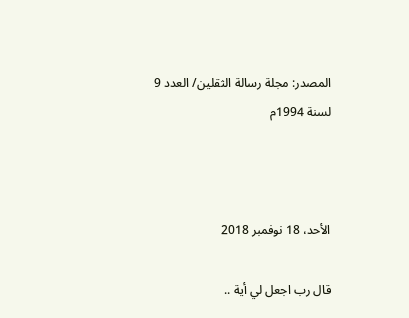المصدر: مجلة رسالة الثقلين/ العدد 9 لسنة 1994م



الأحد، 18 نوفمبر 2018

قال رب اجعل لي أية ..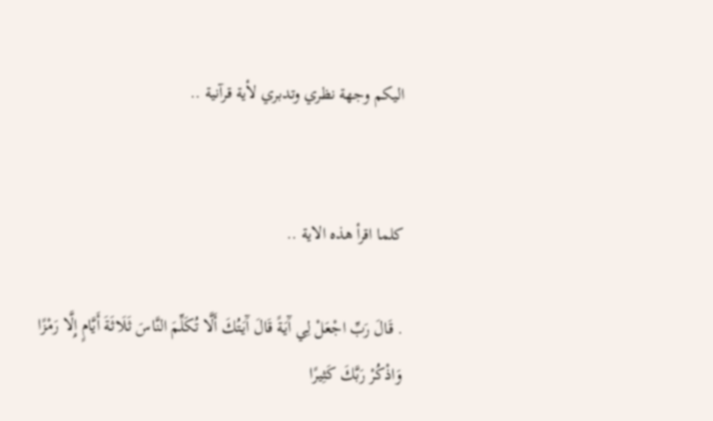اليكم وجهة نظري وتدبري لأية قرآنية ..


كلما اقرأ هذه الاية ..

. قَالَ رَبِّ اجْعَلْ لِي آَيَةً قَالَ آَيَتُكَ أَلَّا تُكَلِّمَ النَّاسَ ثَلَاثَةَ أَيَّامٍ إِلَّا رَمْزًا وَاذْكُرْ رَبَّكَ كَثِيرًا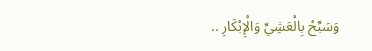وَسَبِّحْ بِالْعَشِيِّ وَالْإِبْكَارِ ..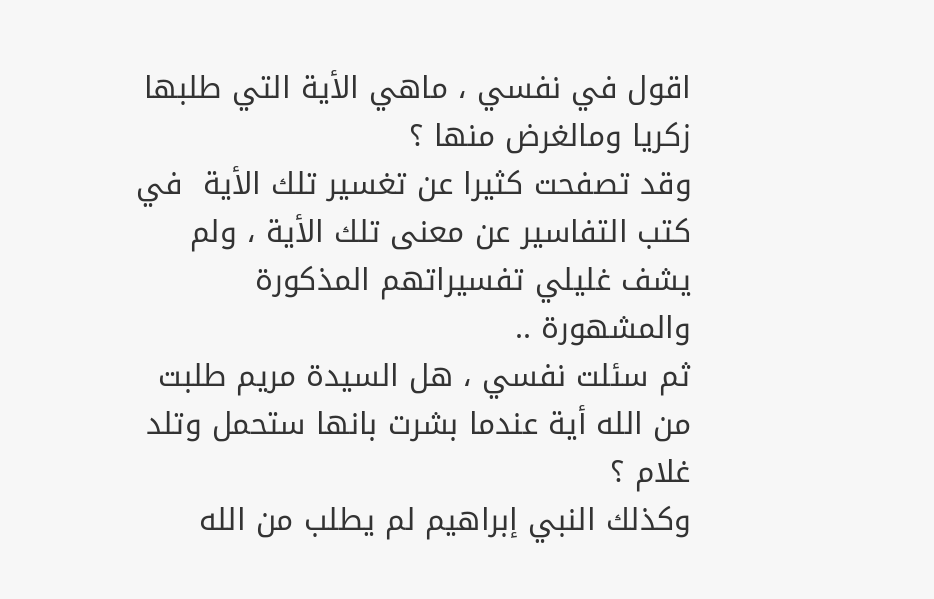اقول في نفسي ، ماهي الأية التي طلبها زكريا ومالغرض منها ؟
وقد تصفحت كثيرا عن تغسير تلك الأية  في كتب التفاسير عن معنى تلك الأية ، ولم يشف غليلي تفسيراتهم المذكورة والمشهورة ..
ثم سئلت نفسي ، هل السيدة مريم طلبت من الله أية عندما بشرت بانها ستحمل وتلد غلام ؟
وكذلك النبي إبراهيم لم يطلب من الله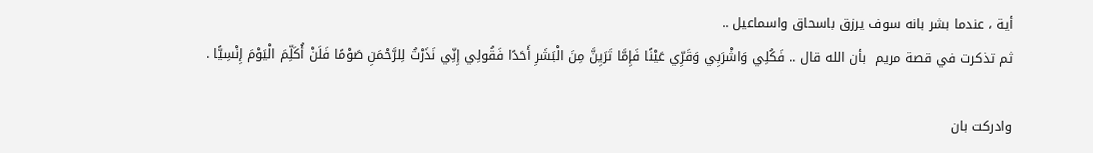أية ، عندما بشر بانه سوف يرزق باسحاق واسماعيل ..
ثم تذكرت في قصة مريم  بأن الله قال .. فَكُلِي وَاشْرَبِي وَقَرِّي عَيْنًا فَإِمَّا تَرَيِنَّ مِنَ الْبَشَرِ أَحَدًا فَقُولِي إِنِّي نَذَرْتُ لِلرَّحْمَنِ صَوْمًا فَلَنْ أُكَلِّمَ الْيَوْمَ إِنْسِيًّا .

وادركت بان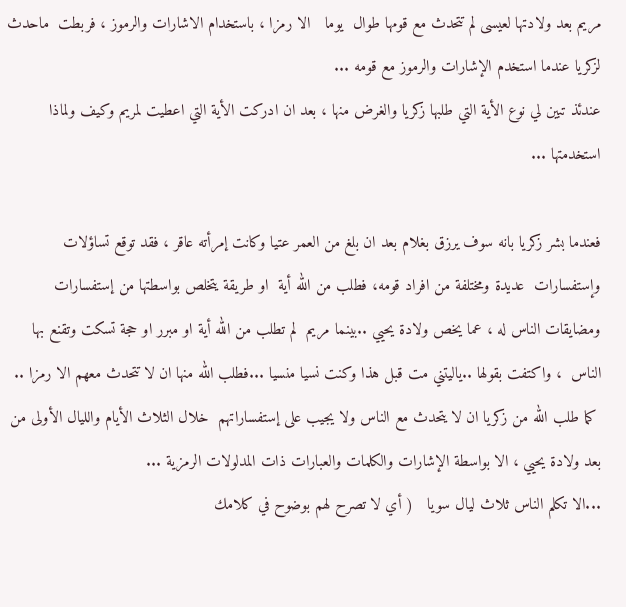مريم بعد ولادتها لعيسى لم تتحدث مع قومها طوال  يوما   الا رمزا ، باستخدام الاشارات والرموز ، فربطت  ماحدث لزكريا عندما استخدم الإشارات والرموز مع قومه ...
عندئذ تبين لي نوع الأية التي طلبها زكريا والغرض منها ، بعد ان ادركت الأية التي اعطيت لمريم وكيف ولماذا استخدمتها ...

فعندما بشر زكريا بانه سوف يرزق بغلام بعد ان بلغ من العمر عتيا وكانت إمرأته عاقر ، فقد توقع تساؤلات وإستفسارات  عديدة ومختلفة من افراد قومه، فطلب من الله أية  او طريقة يتخلص بواسطتها من إستفسارات ومضايقات الناس له ، عما يخص ولادة يحيي ..بينما مريم  لم تطلب من الله أية او مبرر او حجة تسكت وتقنع بها الناس  ، واكتفت بقولها ..ياليتني مت قبل هذا وكنت نسيا منسيا ...فطلب الله منها ان لا تتحدث معهم الا رمزا ..
 كما طلب الله من زكريا ان لا يتحدث مع الناس ولا يجيب على إستفساراتهم  خلال الثلاث الأيام والليال الأولى من بعد ولادة يحيي ، الا بواسطة الإشارات والكلمات والعبارات ذات المدلولات الرمزية ...
...الا تكلم الناس ثلاث ليال سويا   ( أي لا تصرح لهم بوضوح في كلامك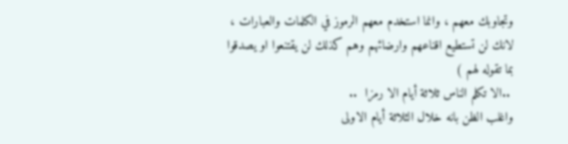وتجاوبك معهم ، وانما استخدم معهم الرموز في الكلمات والعبارات ، لانك لن تستطيع اقناعهم وارضائهم وهم كذلك لن يقتنعوا او يصدقوا بما تقوله لهم )
 ..الا تكلم الناس ثلاثة أيام الا رمزا  ..
واغلب الظن بانه خلال الثلاثة أيام الاولى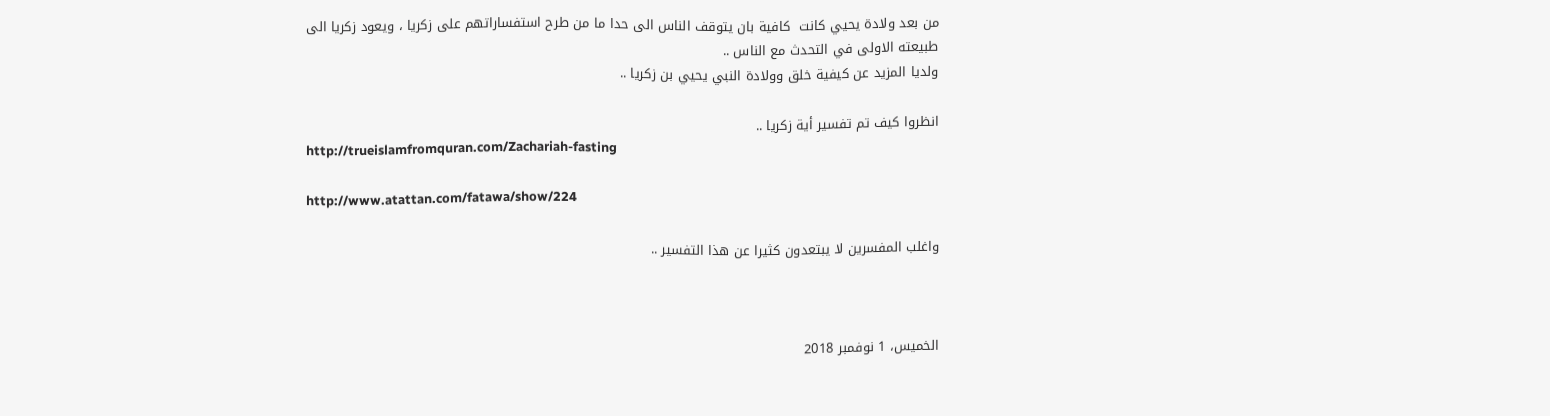من بعد ولادة يحيي كانت  كافية بان يتوقف الناس الى حدا ما من طرح استفساراتهم على زكريا ، ويعود زكريا الى طبيعته الاولى في التحدث مع الناس ..
ولديا المزيد عن كيفية خلق وولادة النبي يحيي بن زكريا ..

انظروا كيف تم تفسير أية زكريا ..
http://trueislamfromquran.com/Zachariah-fasting

http://www.atattan.com/fatawa/show/224

واغلب المفسرين لا يبتعدون كثيرا عن هذا التفسير ..



الخميس، 1 نوفمبر 2018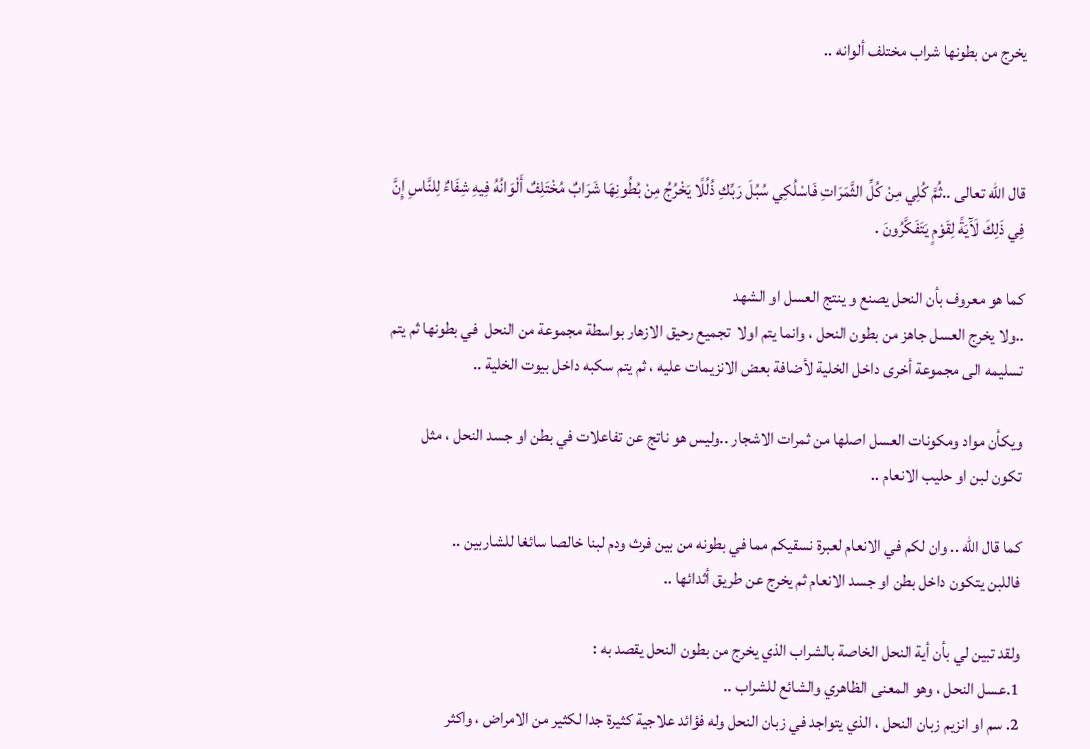يخرج من بطونها شراب مختلف ألوانه ..



قال الله تعالى ..ثُمَّ كُلِي مِنْ كُلِّ الثَّمَرَاتِ فَاسْلُكِي سُبُلَ رَبِّكِ ذُلُلًا يَخْرُجُ مِنْ بُطُونِهَا شَرَابٌ مُخْتَلِفٌ أَلْوَانُهُ فِيهِ شِفَاءٌ لِلنَّاسِ إِنَّ فِي ذَلِكَ لَآَيَةً لِقَوْمٍ يَتَفَكَّرُونَ .

كما هو معروف بأن النحل يصنع و ينتج العسل او الشهد
..ولا يخرج العسل جاهز من بطون النحل ، وانما يتم اولا  تجميع رحيق الازهار بواسطة مجموعة من النحل  في بطونها ثم يتم تسليمه الى مجموعة أخرى داخل الخلية لأضافة بعض الانزيمات عليه ، ثم يتم سكبه داخل بيوت الخلية ..

ويكأن مواد ومكونات العسل اصلها من ثمرات الاشجار ..وليس هو ناتج عن تفاعلات في بطن او جسد النحل ، مثل تكون لبن او حليب الانعام ..

كما قال الله .. وان لكم في الانعام لعبرة نسقيكم مما في بطونه من بين فرث ودم لبنا خالصا سائغا للشاربين ..
فاللبن يتكون داخل بطن او جسد الانعام ثم يخرج عن طريق أثدائها ..

ولقد تبين لي بأن أية النحل الخاصة بالشراب الذي يخرج من بطون النحل يقصد به :
1.عسل النحل ، وهو المعنى الظاهري والشائع للشراب ..
2. سم او انزيم زبان النحل ، الذي يتواجد في زبان النحل وله فؤائد علاجية كثيرة جدا لكثير من الامراض ، واكثر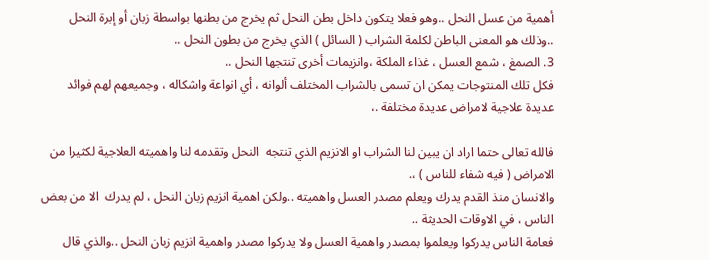أهمية من عسل النحل ..وهو فعلا يتكون داخل بطن النحل ثم يخرج من بطنها بواسطة زبان أو إبرة النحل ..وذلك هو المعنى الباطن لكلمة الشراب ( السائل ) الذي يخرج من بطون النحل ..
3. الصمغ ، شمع العسل ، غذاء الملكة ،وانزيمات أخرى تنتجها النحل ..
فكل تلك المنتوجات يمكن ان تسمى بالشراب المختلف ألوانه ، أي انواعة واشكاله ، وجميعهم لهم فوائد عديدة علاجية لامراض عديدة مختلفة .،

فالله تعالى حتما اراد ان يبين لنا الشراب او الانزيم الذي تنتجه  النحل وتقدمه لنا واهميته العلاجية لكثيرا من الامراض ( فيه شفاء للناس ) ،.
والانسان منذ القدم يدرك ويعلم مصدر العسل واهميته ..ولكن اهمية انزيم زبان النحل ، لم يدرك  الا من بعض الناس ، في الاوقات الحديثة ..
فعامة الناس يدركوا ويعلموا بمصدر واهمية العسل ولا يدركوا مصدر واهمية انزيم زبان النحل ..والذي قال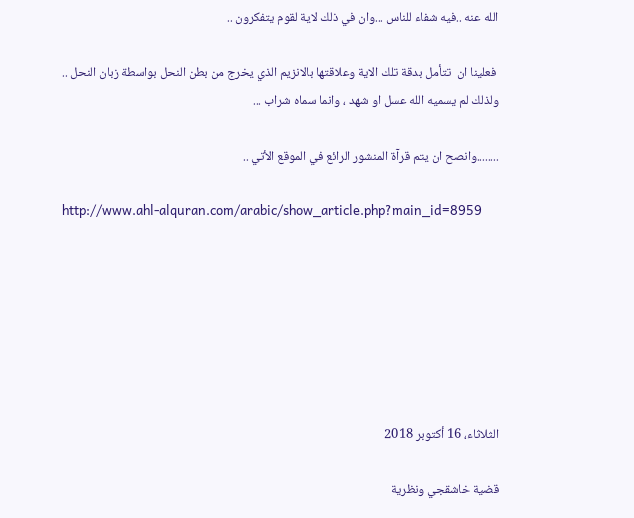الله عنه ..فيه شفاء للناس ...وان في ذلك لاية لقوم يتفكرون ..

 فعلينا ان  تتأمل بدقة تلك الاية وعلاقتها بالانزيم الذي يخرج من بطن النحل بواسطة زبان النحل ..
ولذلك لم يسميه الله عسل او شهد ، وانما سماه شراب ...

........وانصح ان يتم قرآة المنشور الرائع في الموقع الأتي ..

http://www.ahl-alquran.com/arabic/show_article.php?main_id=8959







الثلاثاء، 16 أكتوبر 2018

قضية خاشقجي ونظرية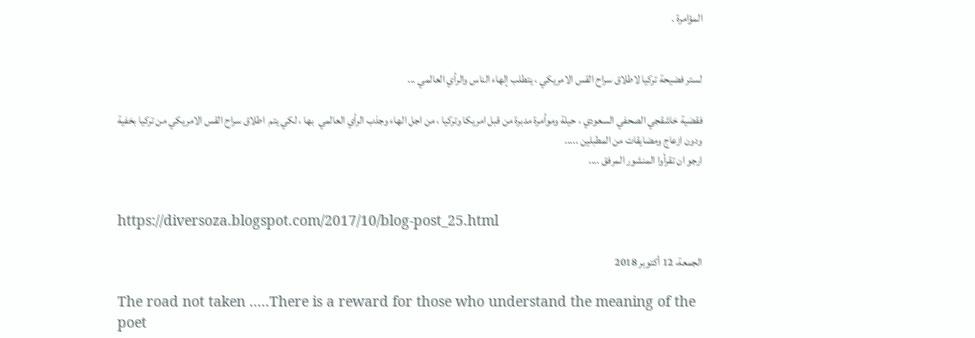المؤامرة .


لستر فضيحة تركيا لاطلاق سراح القس الامريكي ، يتطلب إلهاء الناس والرأي العالمي ...

فقضية خاشقجي الصحفي السعودي ، حيلة وموأمرة مدبرة من قبل امريكا وتركيا ، من اجل الهاء وجذب الرأي العالمي  بها ، لكي يتم  اطلاق سراح القس الامريكي من تركيا بخفية ودون ازعاج ومضايقات من المطبلين .....
ارجو ان تقرأوا المنشور المرفق ....


https://diversoza.blogspot.com/2017/10/blog-post_25.html

الجمعة، 12 أكتوبر 2018

The road not taken .....There is a reward for those who understand the meaning of the poet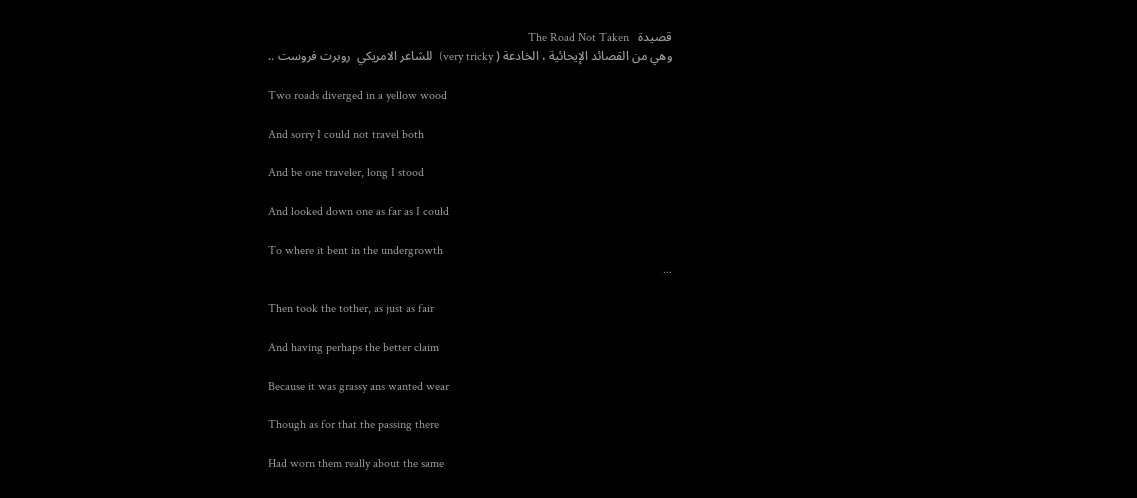قصيدة   The Road Not Taken
وهي من القصائد الإيحائية ، الخادعة ( very tricky)  للشاعر الامريكي  روبرت فروست ..

Two roads diverged in a yellow wood

And sorry I could not travel both

And be one traveler, long I stood

And looked down one as far as I could

To where it bent in the undergrowth
...

Then took the tother, as just as fair

And having perhaps the better claim

Because it was grassy ans wanted wear

Though as for that the passing there

Had worn them really about the same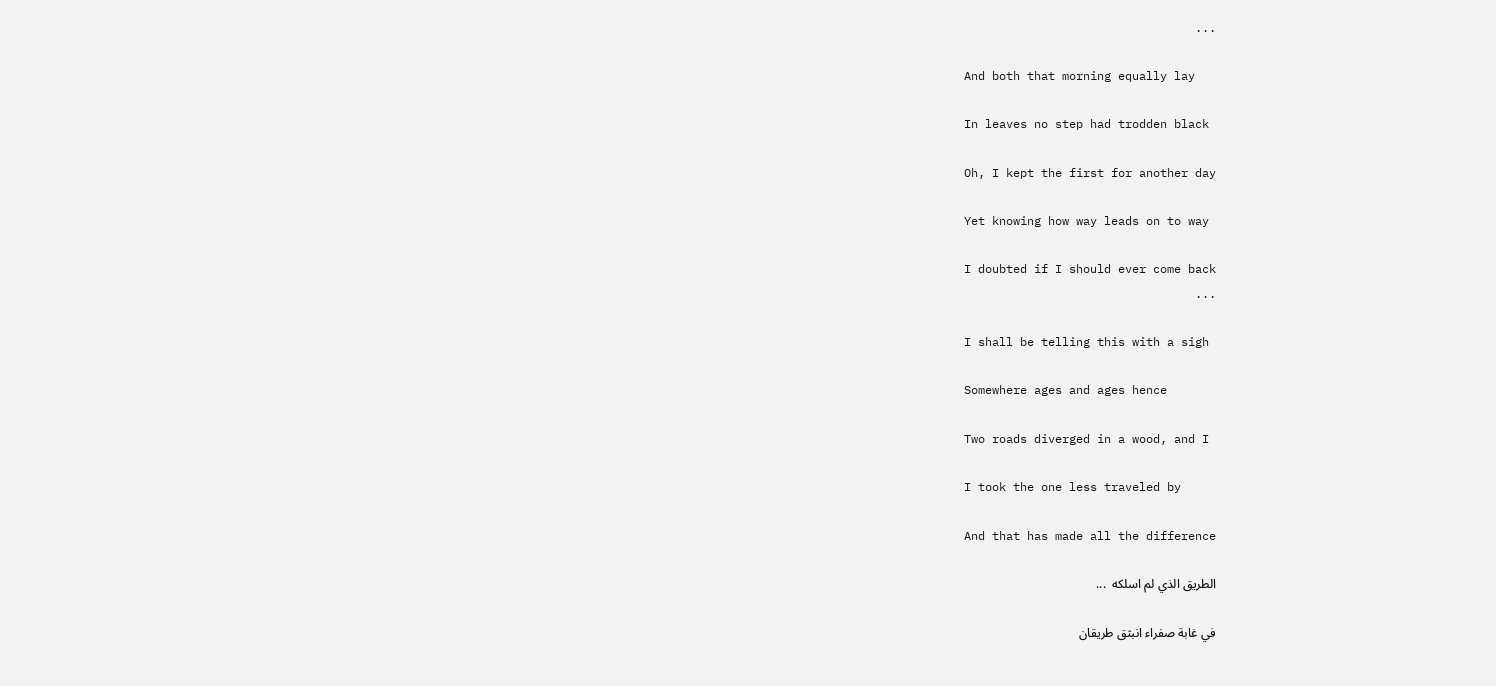...

And both that morning equally lay

In leaves no step had trodden black

Oh, I kept the first for another day

Yet knowing how way leads on to way

I doubted if I should ever come back
...

I shall be telling this with a sigh

Somewhere ages and ages hence

Two roads diverged in a wood, and I

I took the one less traveled by

And that has made all the difference

الطريق الذي لم اسلكه  ...

في غابة صفراء انبثق طريقان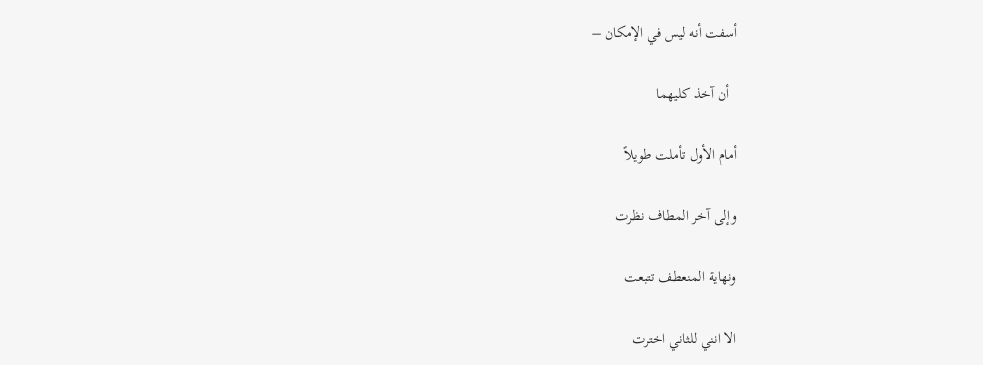أسفت أنه ليس في الإمكان –

  أن آخذ كليهما

أمام الأول تأملت طويلاً

وإلى آخر المطاف نظرت

ونهاية المنعطف تتبعت

الا انني للثاني اخترت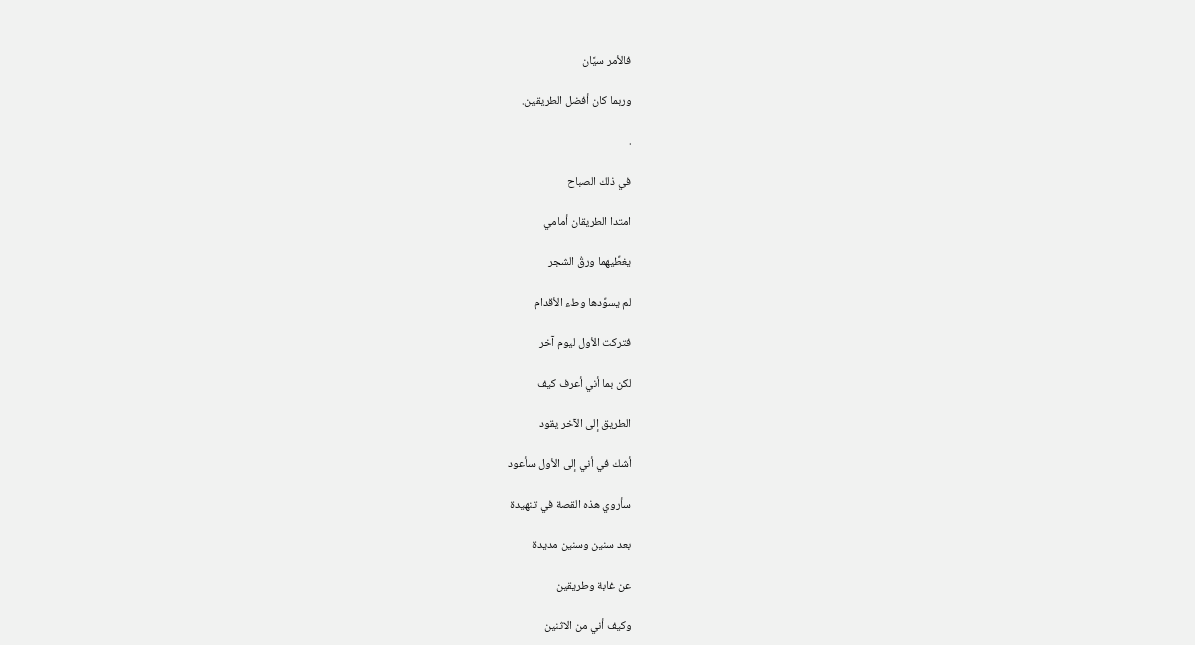فالأمر سيَّان

وربما كان أفضل الطريقين.

.

في ذلك الصباح

امتدا الطريقان أمامي

يغطِّيهما ورقُ الشجر

لم يسوِّدها وطء الأقدام

فتركت الأول ليوم آخر

لكن بما أني أعرف كيف

الطريق إلى الآخر يقود

أشك في أني إلى الأول سأعود

سأروي هذه القصة في تنهيدة

بعد سنين وسنين مديدة

عن غابة وطريقين

وكيف أني من الاثنين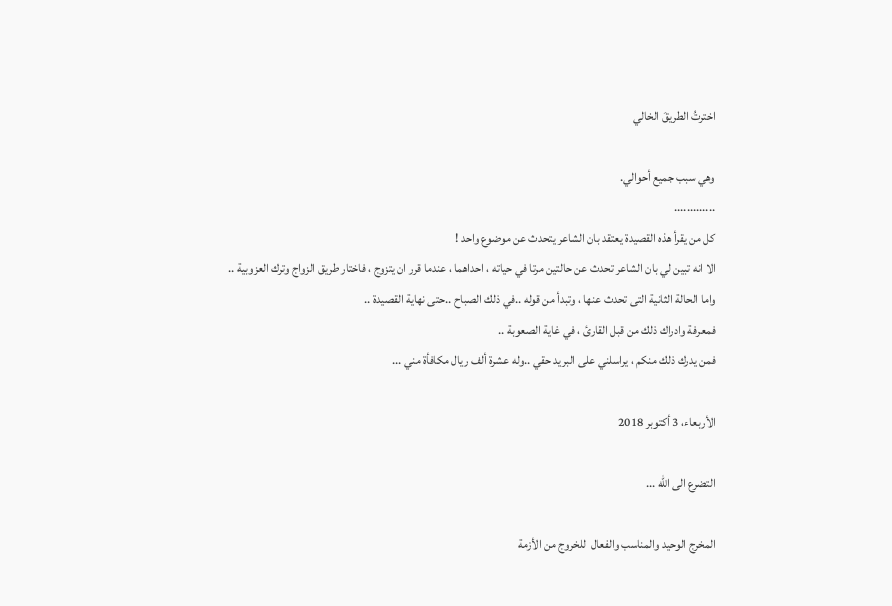اخترتُ الطريقَ الخالي

وهي سبب جميع أحوالي.
.............
كل من يقرأ هذه القصيدة يعتقد بان الشاعر يتحدث عن موضوع واحد !
الا انه تبين لي بان الشاعر تحدث عن حالتين مرتا في حياته ، احداهما ، عندما قرر ان يتزوج ، فاختار طريق الزواج وترك العزوبية ..
واما الحالة الثانية التى تحدث عنها ، وتبدأ من قوله ..في ذلك الصباح ..حتى نهاية القصيدة ..
فمعرفة وادراك ذلك من قبل القارئ ، في غاية الصعوبة ..
فمن يدرك ذلك منكم ، يراسلني على البريد حقي ..وله عشرة ألف ريال مكافأة مني ...

الأربعاء، 3 أكتوبر 2018

التضرع الى الله ...

المخرج الوحيد والمناسب والفعال  للخروج من الأزمة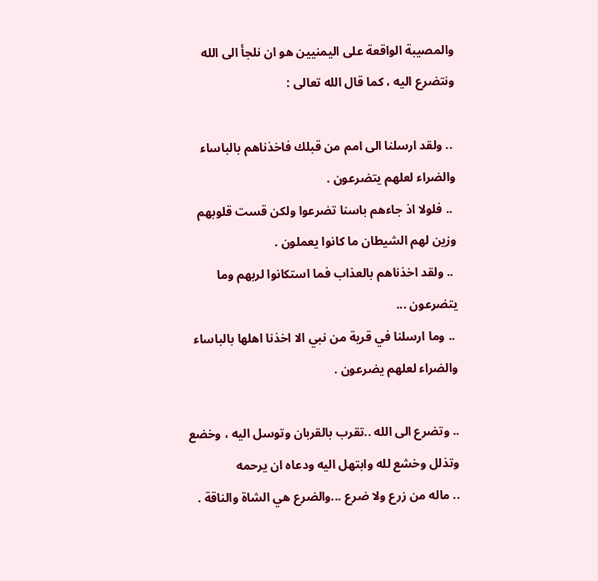والمصيبة الواقعة على اليمنيين هو ان نلجأ الى الله ونتضرع اليه ، كما قال الله تعالى :

 .. ولقد ارسلنا الى امم من قبلك فاخذناهم بالباساء والضراء لعلهم يتضرعون .
 .. فلولا اذ جاءهم باسنا تضرعوا ولكن قست قلوبهم وزين لهم الشيطان ما كانوا يعملون .
 .. ولقد اخذناهم بالعذاب فما استكانوا لربهم وما يتضرعون ...
 .. وما ارسلنا في قرية من نبي الا اخذنا اهلها بالباساء والضراء لعلهم يضرعون .

.. وتضرع الى الله ..تقرب بالقربان وتوسل اليه ، وخضع وتذلل وخشع لله وابتهل اليه ودعاه ان يرحمه
.. ماله من زرع ولا ضرع ...والضرع هي الشاة والناقة .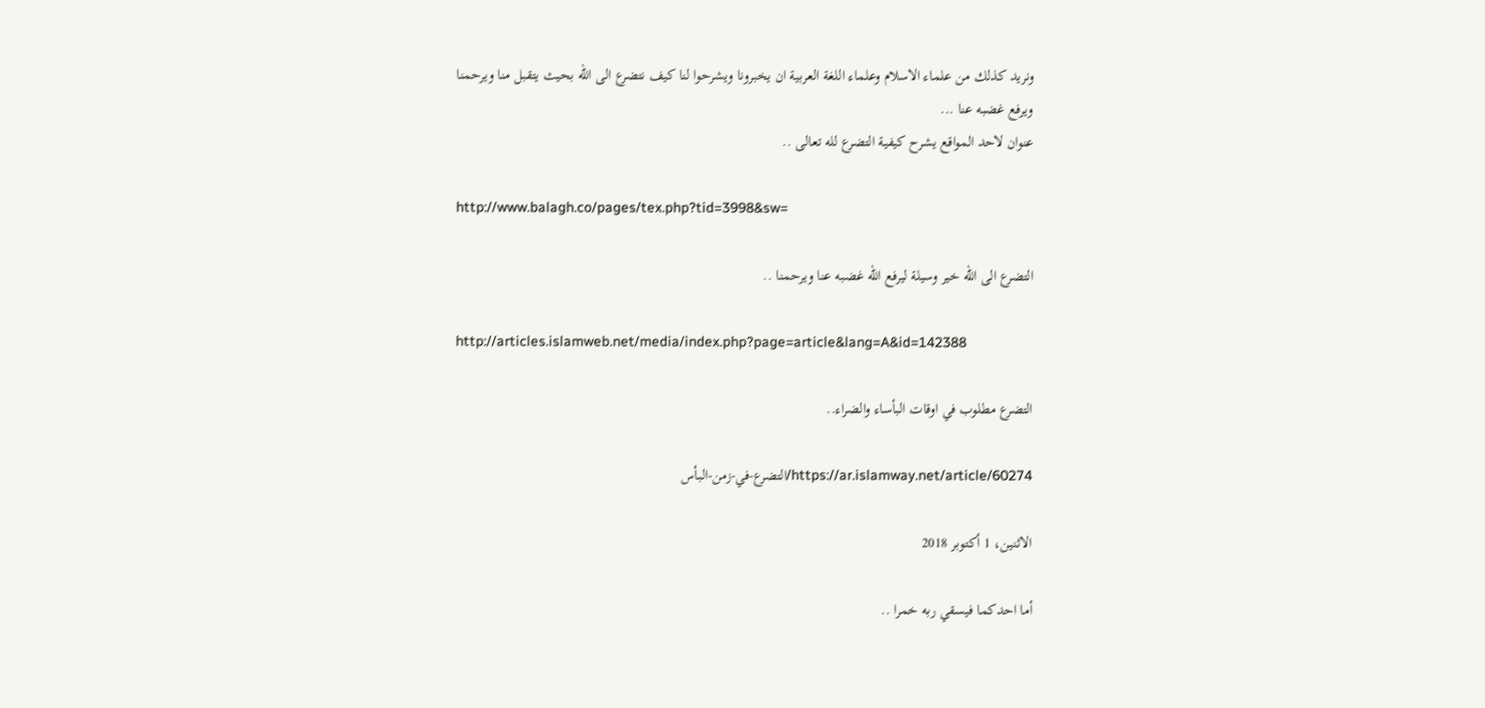ونريد كذلك من علماء الاسلام وعلماء اللغة العربية ان يخبرونا ويشرحوا لنا كيف نتضرع الى الله بحيث يتقبل منا ويرحمنا ويرفع غضبه عنا ...
عنوان لاحد المواقع يشرح كيفية التضرع لله تعالى ..

http://www.balagh.co/pages/tex.php?tid=3998&sw=

التضرع الى الله خير وسيلة ليرفع الله غضبه عنا ويرحمنا ..

http://articles.islamweb.net/media/index.php?page=article&lang=A&id=142388

التضرع مطلوب في اوقات البأساء والضراء..

https://ar.islamway.net/article/60274/التضرع-في-زمن-البأس

الاثنين، 1 أكتوبر 2018

أما احدكما فيسقي ربه خمرا ..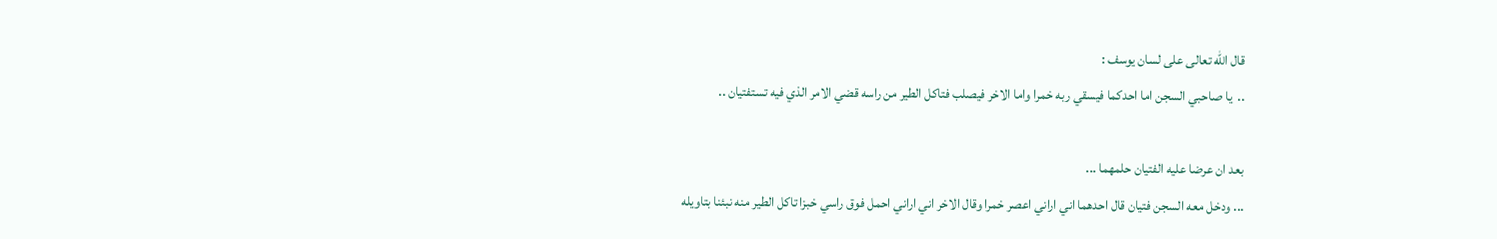قال الله تعالى على لسان يوسف :
..  يا صاحبي السجن اما احدكما فيسقي ربه خمرا واما الاخر فيصلب فتاكل الطير من راسه قضي الامر الذي فيه تستفتيان ..

بعد ان عرضا عليه الفتيان حلمهما ...
... ودخل معه السجن فتيان قال احدهما اني اراني اعصر خمرا وقال الاخر اني اراني احمل فوق راسي خبزا تاكل الطير منه نبئنا بتاويله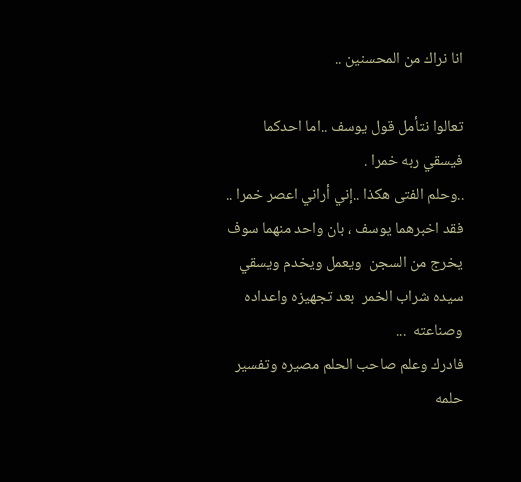انا نراك من المحسنين ..

تعالوا نتأمل قول يوسف ..اما احدكما فيسقي ربه خمرا .
..وحلم الفتى هكذا ..إني أراني اعصر خمرا ..
فقد اخبرهما يوسف ، بان واحد منهما سوف يخرج من السجن  ويعمل ويخدم ويسقي  سيده شراب الخمر  بعد تجهيزه واعداده وصناعته  ...
فادرك وعلم صاحب الحلم مصيره وتفسير حلمه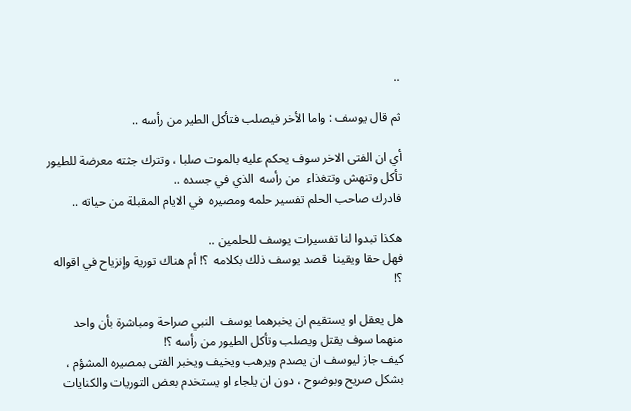..

ثم قال يوسف : واما الأخر فيصلب فتأكل الطير من رأسه ..

أي ان الفتى الاخر سوف يحكم عليه بالموت صلبا ، وتترك جثته معرضة للطيور تأكل وتنهش وتتغذاء  من رأسه  الذي في جسده ..
فادرك صاحب الحلم تفسير حلمه ومصيره  في الايام المقبلة من حياته ..

هكذا تبدوا لنا تفسيرات يوسف للحلمين ..
فهل حقا ويقينا  قصد يوسف ذلك بكلامه  ؟! أم هناك تورية وإنزياح في اقواله ؟!

هل يعقل او يستقيم ان يخبرهما يوسف  النبي صراحة ومباشرة بأن واحد منهما سوف يقتل ويصلب وتأكل الطيور من رأسه ؟!
كيف جاز ليوسف ان يصدم ويرهب ويخيف ويخبر الفتى بمصيره المشؤم ، بشكل صريح وبوضوح ، دون ان يلجاء او يستخدم بعض التوريات والكنايات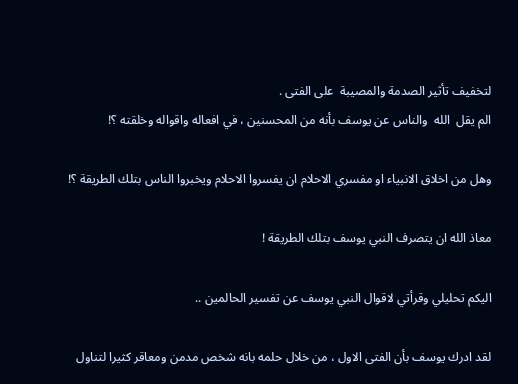لتخفيف تأثير الصدمة والمصيبة  على الفتى .
الم يقل  الله  والناس عن يوسف بأنه من المحسنين ، في افعاله واقواله وخلقته ؟!

وهل من اخلاق الانبياء او مفسري الاحلام ان يفسروا الاحلام ويخبروا الناس بتلك الطريقة ؟!

معاذ الله ان يتصرف النبي يوسف بتلك الطريقة !

اليكم تحليلي وقرأتي لاقوال النبي يوسف عن تفسير الحالمين ..

لقد ادرك يوسف بأن الفتى الاول ، من خلال حلمه بانه شخص مدمن ومعاقر كثيرا لتناول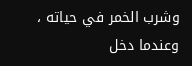وشرب الخمر في حياته ، وعندما دخل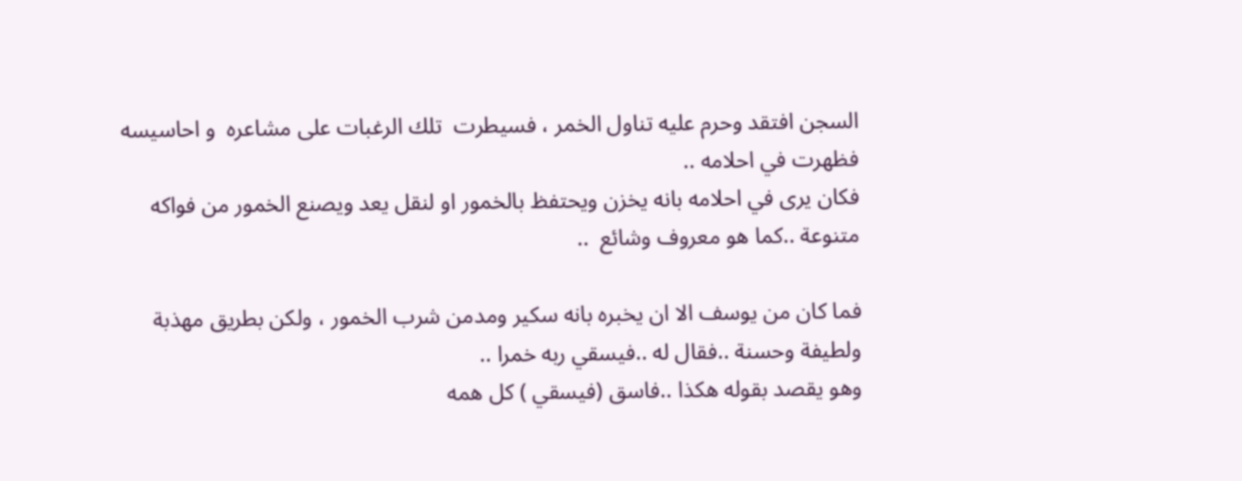السجن افتقد وحرم عليه تناول الخمر ، فسيطرت  تلك الرغبات على مشاعره  و احاسيسه  فظهرت في احلامه ..
فكان يرى في احلامه بانه يخزن ويحتفظ بالخمور او لنقل يعد ويصنع الخمور من فواكه متنوعة ..كما هو معروف وشائع  ..

فما كان من يوسف الا ان يخبره بانه سكير ومدمن شرب الخمور ، ولكن بطريق مهذبة ولطيفة وحسنة ..فقال له ..فيسقي ربه خمرا ..
وهو يقصد بقوله هكذا ..فاسق (فيسقي ) كل همه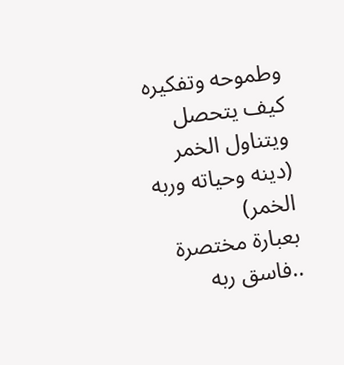وطموحه وتفكيره كيف يتحصل ويتناول الخمر (دينه وحياته وربه الخمر)
بعبارة مختصرة ..فاسق ربه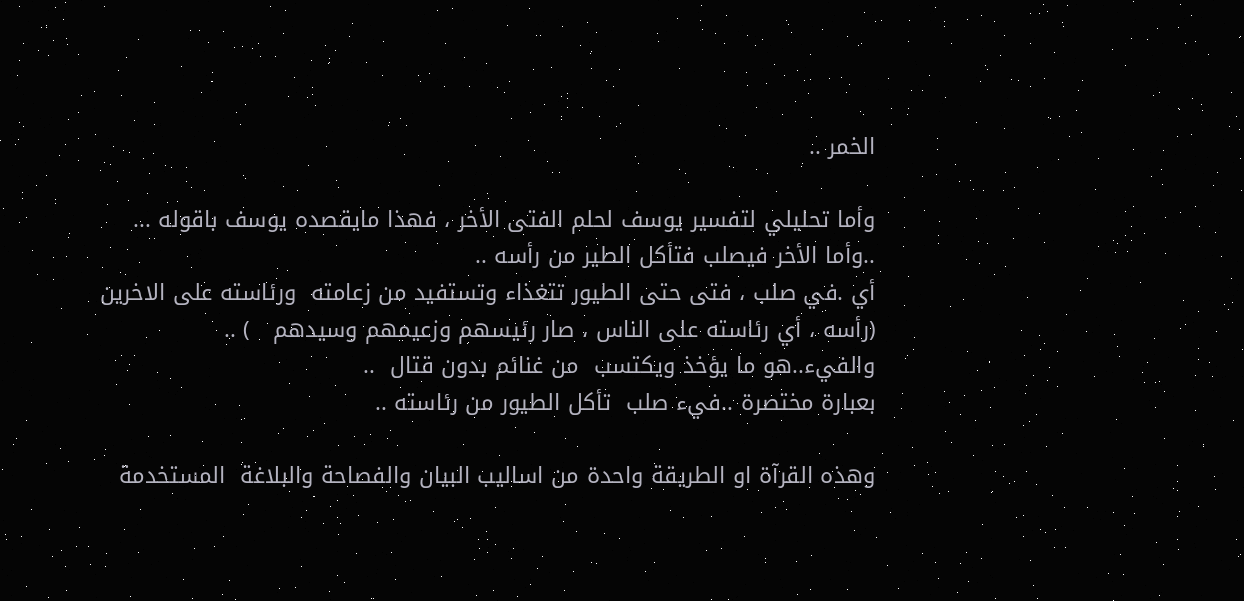الخمر ..

وأما تحليلي لتفسير يوسف لحلم الفتى الأخر ، فهذا مايقصده يوسف باقوله ...
..وأما الأخر فيصلب فتأكل الطير من رأسه ..
أي .في صلب ، فتى حتى الطيور تتغذاء وتستفيد من زعامته  ورئاسته على الاخرين  (رأسه ، أي رئاسته على الناس ، صار رئيسهم وزعيمهم وسيدهم   ) ..
والفيء..هو ما يؤخذ ويكتسب  من غنائم بدون قتال  ..
بعبارة مختصرة ..فيء صلب  تأكل الطيور من رئاسته ..

وهذه القرآة او الطريقة واحدة من اساليب البيان والفصاحة والبلاغة  المستخدمة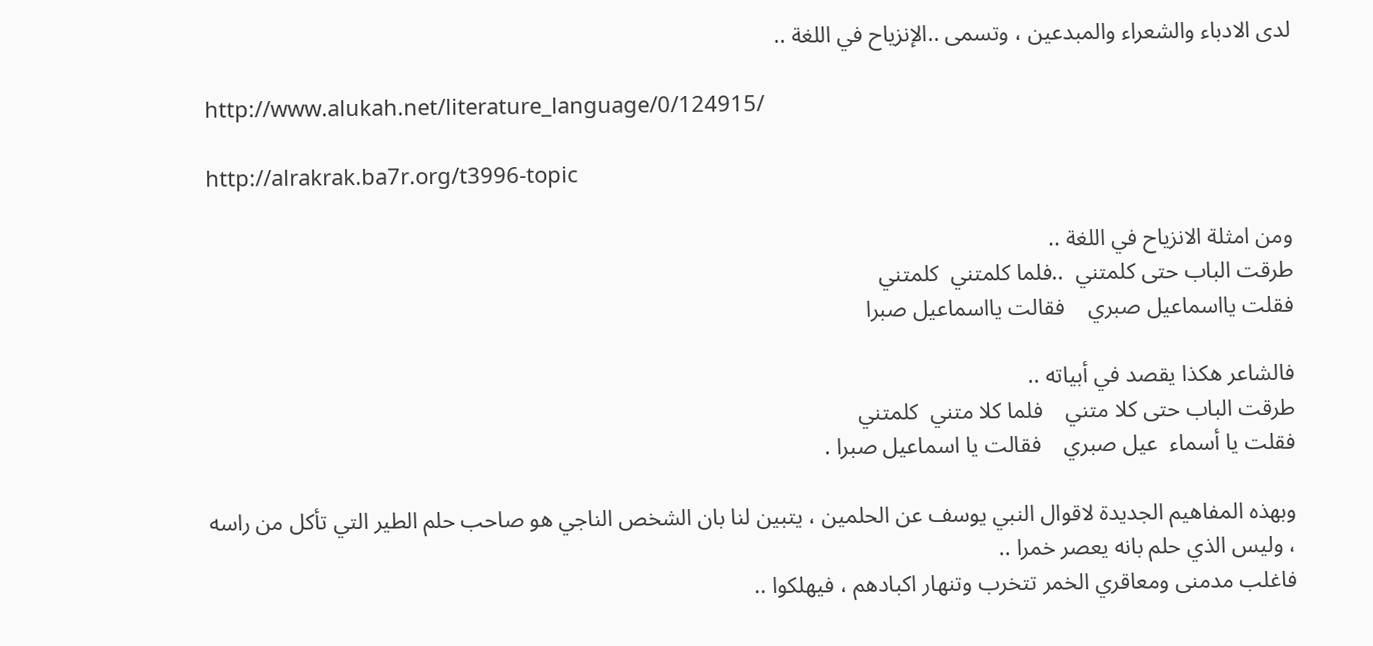لدى الادباء والشعراء والمبدعين ، وتسمى ..الإنزياح في اللغة ..

http://www.alukah.net/literature_language/0/124915/

http://alrakrak.ba7r.org/t3996-topic

ومن امثلة الانزياح في اللغة ..
طرقت الباب حتى كلمتني  ..فلما كلمتني  كلمتني
فقلت يااسماعيل صبري    فقالت يااسماعيل صبرا

فالشاعر هكذا يقصد في أبياته ..
طرقت الباب حتى كلا متني    فلما كلا متني  كلمتني
فقلت يا أسماء  عيل صبري    فقالت يا اسماعيل صبرا .

وبهذه المفاهيم الجديدة لاقوال النبي يوسف عن الحلمين ، يتبين لنا بان الشخص الناجي هو صاحب حلم الطير التي تأكل من راسه ، وليس الذي حلم بانه يعصر خمرا ..
فاغلب مدمنى ومعاقري الخمر تتخرب وتنهار اكبادهم ، فيهلكوا ..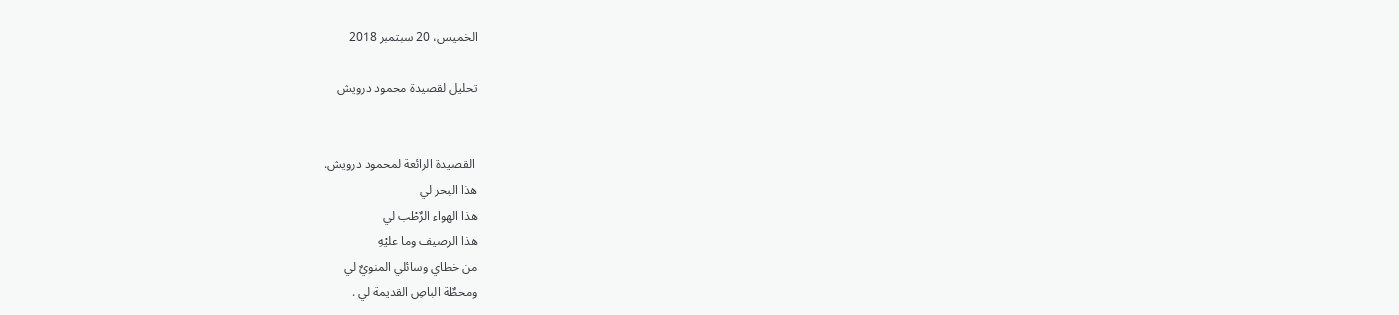الخميس، 20 سبتمبر 2018

تحليل لقصيدة محمود درويش


 القصيدة الرائعة لمحمود درويش.
هذا البحر لي
هذا الهواء الرٌطْب لي
هذا الرصيف وما عليْهِ
من خطاي وسائلي المنويٌ لي
ومحطٌة الباصِ القديمة لي .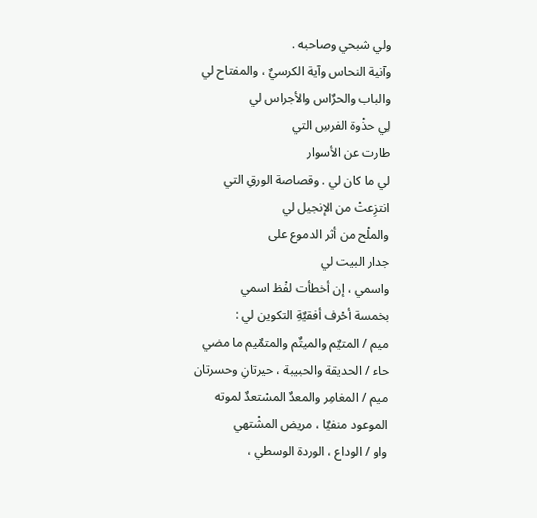ولي شبحي وصاحبه .
وآنية النحاس وآية الكرسيٌ ، والمفتاح لي
والباب والحرٌاس والأجراس لي
لِي حذْوة الفرسِ التي
طارت عن الأسوار
لي ما كان لي . وقصاصة الورقِ التي
انتزِعتْ من الإنجيل لي
والملْح من أثر الدموع على
جدار البيت لي
واسمي ، إن أخطأت لفْظ اسمي
بخمسة أحْرف أفقيٌةِ التكوين لي :
ميم / المتيٌم والميتٌم والمتمٌيم ما مضي
حاء / الحديقة والحبيبة ، حيرتانِ وحسرتان
ميم / المغامِر والمعدٌ المسْتعدٌ لموته
الموعود منفيٌا ، مريض المشْتهي
واو / الوداع ، الوردة الوسطي ،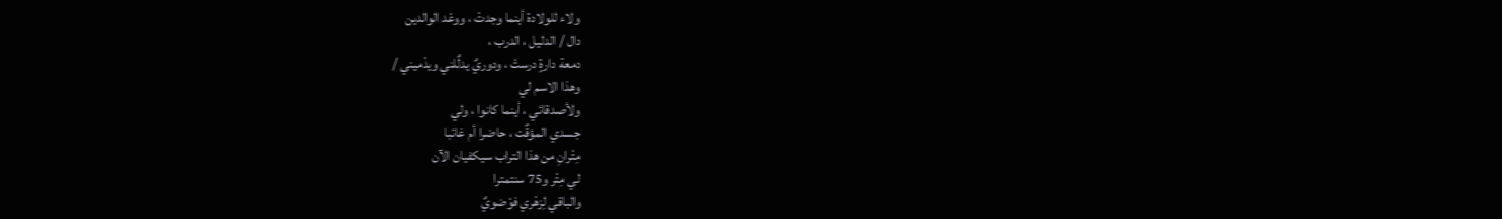ولاء للولادة أينما وجدتْ ، ووعْد الوالدين
دال / الدليل ، الدرب ،
دمعة دارةٍ درستْ ، ودوريٌ يدلٌلني ويدْميني /
وهذا الاسم لي
ولأصدقائي ، أينما كانوا ، ولي
جسدي المؤقٌت ، حاضرا أم غائبا
مِتْرانِ من هذا التراب سيكفيان الآن
لي مِتْر و75 سنتمترا
والباقي لِزهْري فوْضويٌ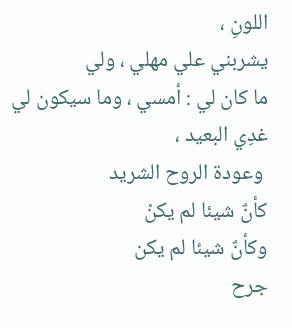اللونِ ،
يشربني علي مهلي ، ولي
ما كان لي : أمسي ، وما سيكون لي
غدِي البعيد ،
 وعودة الروح الشريد
كأنٌ شيئا لم يكنْ
وكأنٌ شيئا لم يكن
جرح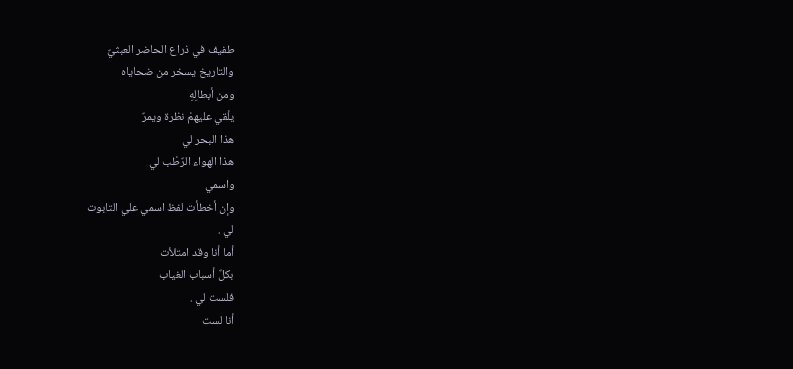طفيف في ذراع الحاضر العبثيٌ
والتاريخ يسخر من ضحاياه
ومن أبطالِهِ
يلْقي عليهمْ نظرة ويمرٌ
هذا البحر لي
هذا الهواء الرٌطْب لي
واسمي
وإن أخطأت لفظ اسمي علي التابوت
لي .
أما أنا وقد امتلأت
بكلٌ أسباب الغياب
فلست لي .
أنا لست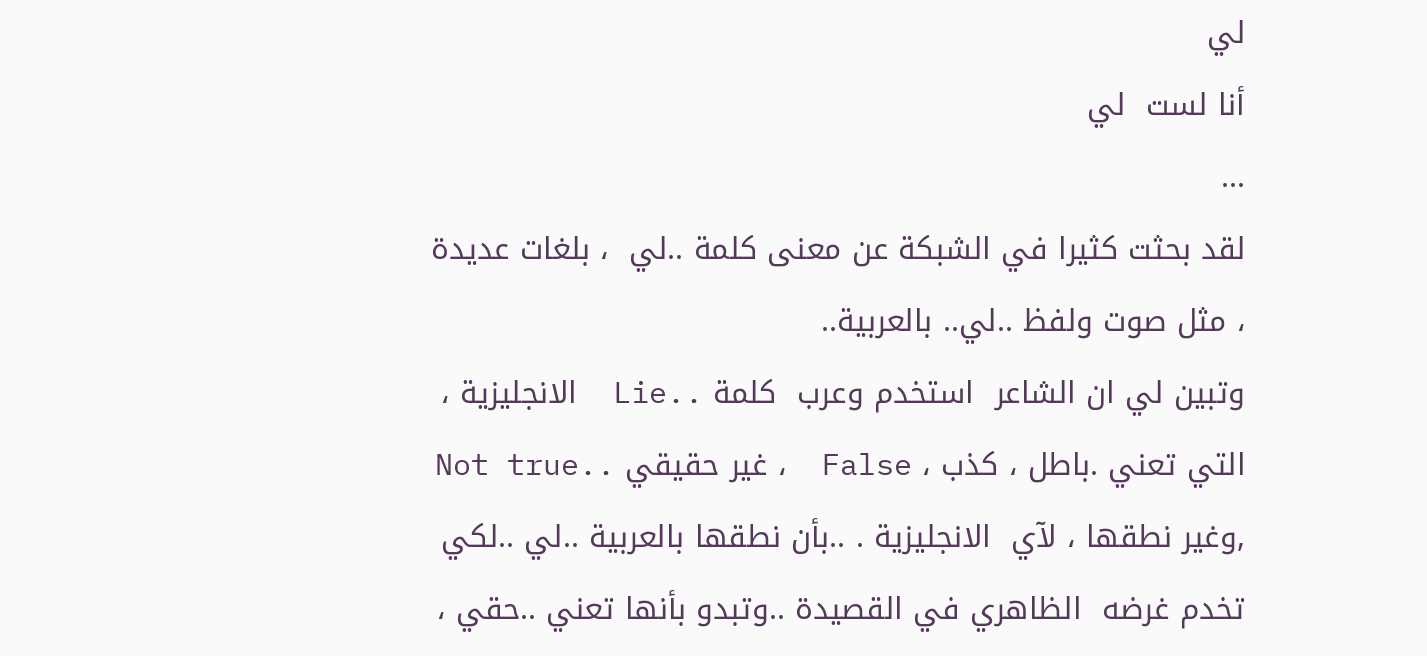لي
أنا لست  لي
...
لقد بحثت كثيرا في الشبكة عن معنى كلمة ..لي  ، بلغات عديدة ، مثل صوت ولفظ ..لي.. بالعربية..
وتبين لي ان الشاعر  استخدم وعرب  كلمة ..Lie  الانجليزية ، التي تعني .باطل ، كذب ، False  ، غير حقيقي ..Not true ,وغير نطقها ، لآي  الانجليزية . ..بأن نطقها بالعربية ..لي ..لكي تخدم غرضه  الظاهري في القصيدة ..وتبدو بأنها تعني ..حقي ،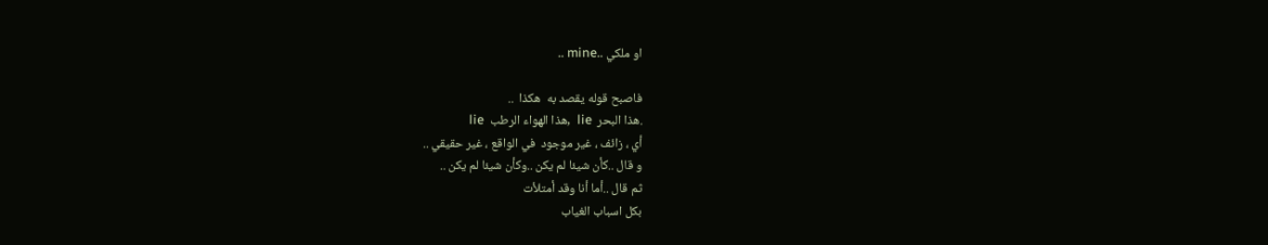او ملكي ..mine ..

فاصبح قوله يقصد به  هكذا  ..
.هذا البحر  lie  ,هذا الهواء الرطب  lie
أي ، زائف ، غير موجود  في الواقع ، غير حقيقي ..
و قال ..كأن شيئا لم يكن ..وكأن شيئا لم يكن ..
ثم قال ..أما أنا وقد أمتلأت
بكل اسباب الغياب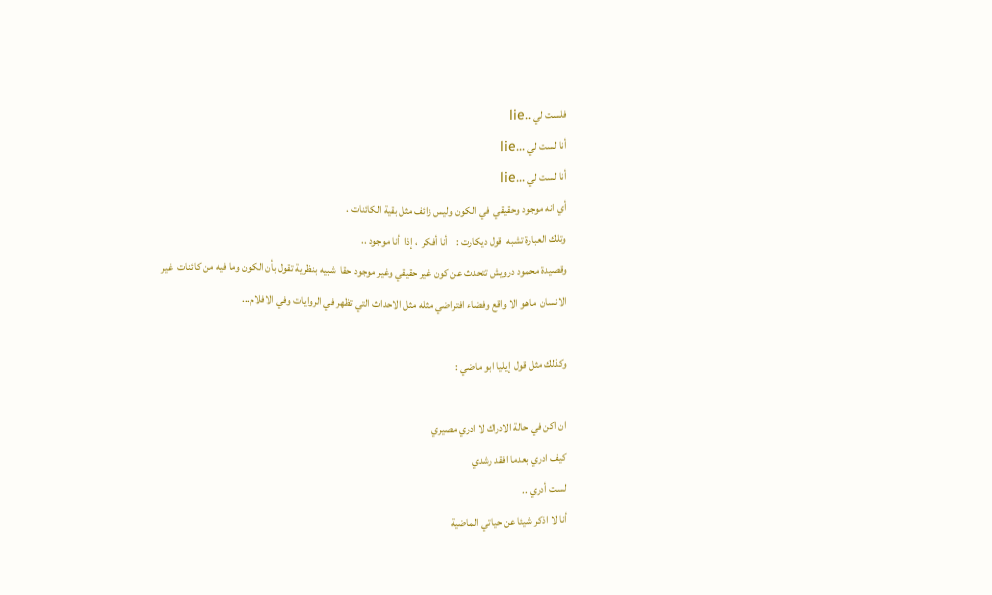فلست لي ..lie
أنا لست لي ...lie
أنا لست لي ...lie
أي انه موجود وحقيقي  في الكون وليس زائف مثل بقية الكائنات .
وتلك العبارة تشبه  قول ديكارت :    أنا أفكر  ، إذا  أنا موجود ..
وقصيدة محمود درويش تتحدث عن كون غير حقيقي وغير موجود حقا  شبيه بنظرية تقول بأن الكون وما فيه من كائنات  غير الانسان  ماهو الا واقع وفضاء افتراضي مثله مثل الاحداث التي تظهر في الروايات وفي الافلام...

وكذلك مثل قول  إيليا ابو ماضي :

ان اكن في حالة الادراك لا ادري مصيري
كيف ادري بعدما افقد رشدي
لست أدري ..
أنا لا اذكر شيئا عن حياتي الماضية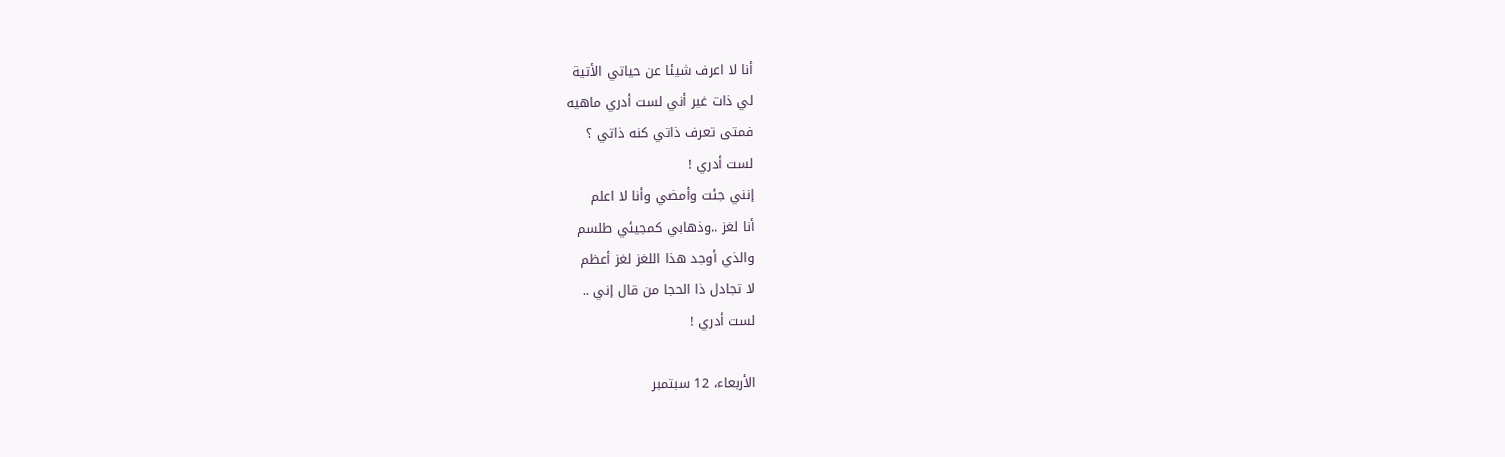أنا لا اعرف شيئا عن حياتي الأتية
لي ذات غير أني لست أدري ماهيه
فمتى تعرف ذاتي كنه ذاتي ؟
لست أدري !
إنني جئت وأمضي وأنا لا اعلم
أنا لغز ..وذهابي كمجيئي طلسم
والذي أوجد هذا اللغز لغز أعظم
لا تجادل ذا الحجا من قال إني ..
لست أدري !

الأربعاء، 12 سبتمبر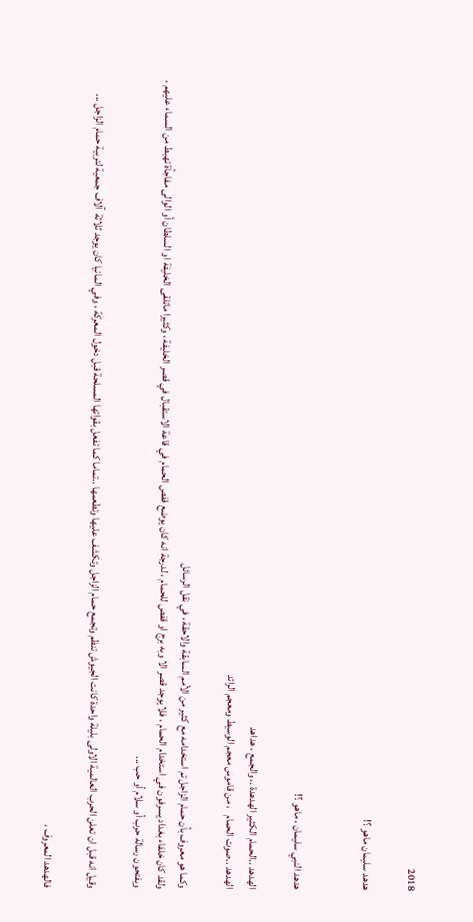2018

هدهد سليمان ماهو ؟!


هدهد النبي سليمان ، ماهو ؟!

الهدهد ..الحمام الكثير الهدهدة .، والجمع ، هداهد
الهدهد ..صوت الحمام   ، من قاموس معجم الوسيط ومعجم الرائد

وكما هو معروف بأن حمام الزاجل تم استخدامه مع كثير من الأمم السابقة والاحقة ، في نقل الرسائل
ولقد كان خلفاء بغداد يسرفون في استخدام الحمام ، فلا يوجد قصر الا وبه برج او قفص للحمام ، لدرجة انه كان يوضع قفص الحمام في قاعة الاستقبال في قصر الخليفة ، وكثيرا ماتلقى الخليفة او السلطان أو الوالى مفاجأة تهبط من السماء عليهم ، ويفتحون رسالة حرب أو سلام أو حب ...

وقيل انه قبل ان تعلن الحرب العالمية الاولى بليلة واحدة كانت الجيوش تنظم وتجمع حمام الزاجل وتكشف عليها وتطعمها ..تماما كما تفعل بقواتها المسلحة قبل دخول المعركة ، وفي المانيا كان يوجد ثلاثة  آلاف جمعية لتربية حمام الزاجل ...

فالهدهد المعروف ،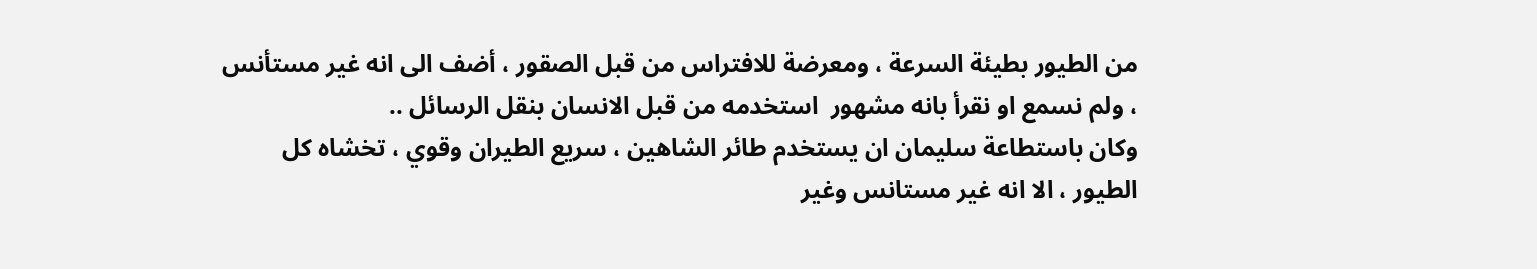من الطيور بطيئة السرعة ، ومعرضة للافتراس من قبل الصقور ، أضف الى انه غير مستأنس ، ولم نسمع او نقرأ بانه مشهور  استخدمه من قبل الانسان بنقل الرسائل ..
وكان باستطاعة سليمان ان يستخدم طائر الشاهين ، سريع الطيران وقوي ، تخشاه كل الطيور ، الا انه غير مستانس وغير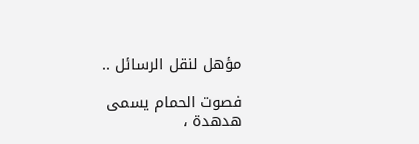مؤهل لنقل الرسائل ..

فصوت الحمام يسمى هدهدة ،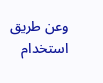وعن طريق استخدام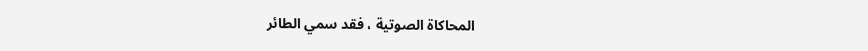المحاكاة الصوتية ، فقد سمي الطائر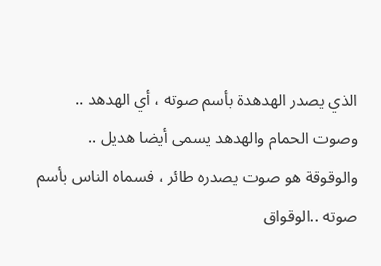الذي يصدر الهدهدة بأسم صوته ، أي الهدهد ..
وصوت الحمام والهدهد يسمى أيضا هديل ..
والوقوقة هو صوت يصدره طائر ، فسماه الناس بأسم صوته ..الوقواق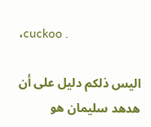،cuckoo .

اليس ذلكم دليل على أن هدهد سليمان هو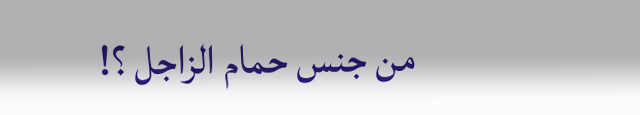من جنس حمام الزاجل ؟!